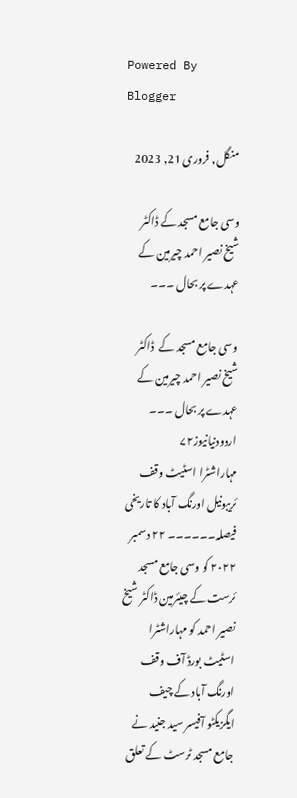Powered By Blogger

منگل, فروری 21, 2023

وسی جامع مسجد کے ڈاکٹر شیخ نصیر احمد چیرمین کے عہدے پر بحال ۔۔۔

وسی جامع مسجد کے  ڈاکٹر شیخ نصیر احمد چیرمین کے  عہدے پر بحال ۔۔۔
اردودنیانیوز۷۲
مہاراشٹرا اسٹیٹ وقف ئریبونیل اورنگ آباد کا تاریخی فیصلہ۔۔۔۔۔۔ ۲۲ دسمبر ۲۰۲۲ کو وسی جامع مسجد ئرست کے چیئرمین ڈاکٹر شیخ نصیر احمد کو مہاراشٹرا اسٹیٹ بورڈ آف وقف اورنگ آباد کے چیف ایگزیکٹو آفیسر سید جنید نے  جامع مسجد ٹرسٹ کے تعلق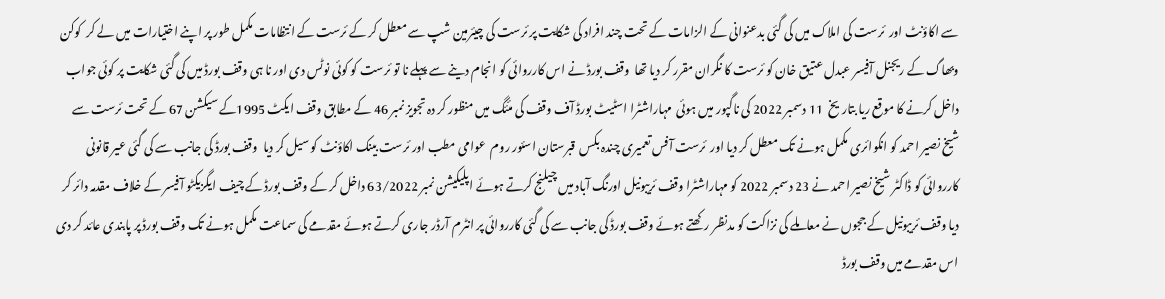سے اکاؤنٹ اور  ئرست کی املاک میں کی گئی بدعنوانی کے الزامات کے تحت چند افراد کی شکایت پر ئرست کی چیئرمین شپ سے معطل کر کے ئرست کے انتظامات مکمل طور پر اپنے اختیارات میں لے کر  کوکن وبھاگ کے ریجنل آفیسر عبدل عتیق خان کو ئرست کا نگران مقرر کر دیا تھا  وقف بورڈ نے اس کارروائی کو انجام دینے سے پہلے نا تو ئرست کو کوئی نوٹس دی اور نا ہی وقف بورڈ میں کی گئی شکایت پر کوئی جواب داخل کرنے کا موقع ریا بتاریخ  11 دسمبر 2022 کی ناگپور میں ہوئی  مہاراشٹرا اسٹیٹ بورڈ آف وقف کی مئئگ میں منظور کر دہ تجویز نمبر 46 کے مطابق وقف ایکٹ 1995کے سیکشن 67 کے تحت ئرست سے شیخ نصیر احمد کو انکوائری مکمل ہونے تک معطل کر دیا اور  ئرست آفس تعمیری چندہ بکس  قبرستان اسئور روم  عوامی مطب اور ئرست بینک اکاؤنٹ کو سیل کر دیا  وقف بورڈ کی جانب سے کی گئی عیر قانونی کارروائی کو ڈاکٹر شیخ نصیر احمد نے 23 دسمبر 2022 کو مہاراشٹرا وقف ئریبونیل اورنگ آباد میں چیلنج کرتے ہوئے اپلیکیشن نمبر 63/2022 داخل کر کے وقف بورڈ کے چیف ایگزیکٹو آفیسر کے خلاف مقدمہ دائر کر دیا وقف ئریبونیل کے ججوں نے معاملے کی نزاکت کو مدنظر رکھتے ہوئے وقف بورڈ کی جانب سے کی گئی کارروائی پر انٹرم آرڈر جاری کرتے ہوئے مقدمے کی سماعت مکمل ہونے تک وقف بورڈ پر پابندی عائد کر دی اس مقدمے میں وقف بورڈ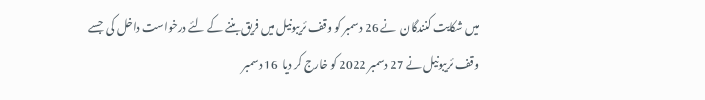میں شکایت کنندگان  نے 26 دسمبر کو وقف ئریبونیل میں فریق بننے کے لئے درخواست داخل کی  جسے وقف ئریبونیل نے 27 دسمبر 2022 کو خارج کر دیا  16 دسمبر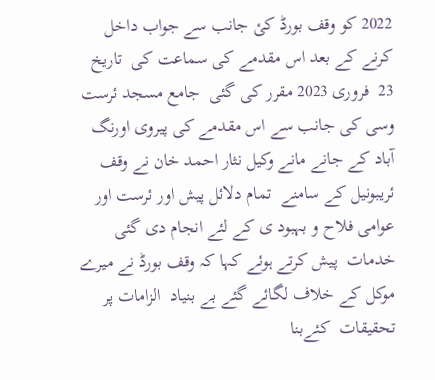2022 کو وقف بورڈ کئ جانب سے جواب داخل کرنے کے بعد اس مقدمے کی سماعت کی  تاریخ 23  فروری 2023 مقرر کی گئی  جامع مسجد ئرست وسی کی جانب سے اس مقدمے کی پیروی اورنگ آباد کے جانے مانے وکیل نثار احمد خان نے وقف ئریبونیل کے سامنے  تمام دلائل پیش اور ئرست اور عوامی فلاح و بہبود ی کے لئے انجام دی گئی خدمات  پیش کرتے ہوئے کہا کہ وقف بورڈ نے میرے موکل کے خلاف لگائے گئے بے بنیاد  الزامات پر تحقیقات  کئےبنا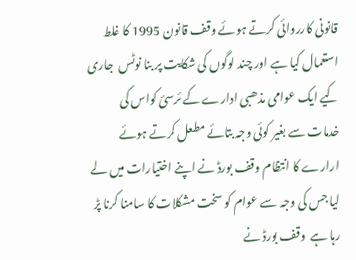قانونی کارروائی کرتے ہوئے وقف قانون 1995 کا غلط استعمال کیا ہے اور چند لوگوں کی شکایت پر بنا نوٹس  جاری کیے ایک عوامی مذھبی ادارے کے ئرسئ کواس کی خدمات سے بغیر کوئی وجہ بتائے مطعل کرتے ہوئے ارارے کا انتظام وقف بورڈ نے اپنے اختیارات میں لے لیا جس کی وجہ سے عوام کو سخت مشکلات کا سامنا کرنا پڑ رہا ہے  وقف بورڈ نے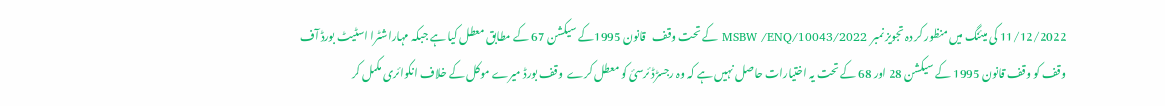11/12/2022 کی میئنگ میں منظور کر دہ تجویز نمبر  MSBW /ENQ/10043/2022 کے تحت وقف   قانون 1995کے سیکشن 67 کے مطابق معطل کیا ہے جبکہ مہاراشٹرا اسٹیٹ بورڈ آف وقف کو وقف قانون 1995 کے سیکشن 28 اور 68 کے تحت یہ اختیارات حاصل نہیں ہے کہ وہ رجسڑڈ ئرسئ کو معطل کرے  وقف بورڈ میرے موکل کے خلاف انکوائری مکمل کر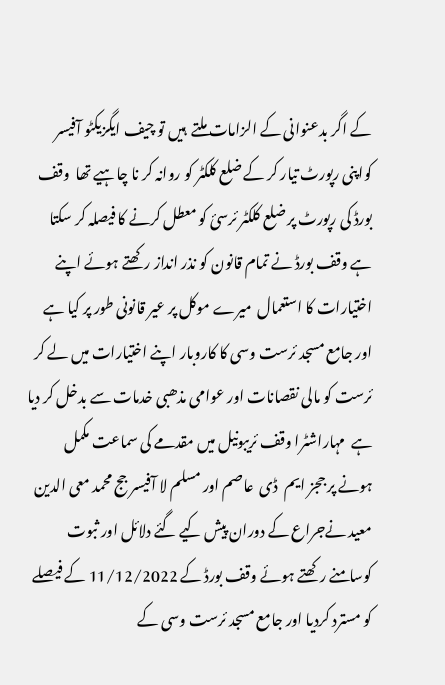کے اگر بدعنوانی کے الزامات ملتے  ہیں تو چیف ایگزیکٹو آفیسر کواپنی رپورٹ تیار کر کے ضلع کلکٹر کو روانہ کر نا چاہیے تھا  وقف بورڈ کی رپورٹ پر ضلع کلکٹر ئرسئ کو معطل کرنے کا فیصلہ کر سکتا ہے وقف بورڈ نے تمام قانون کو نذر انداز رکھتے ہوئے اپنے اختیارات کا استعمال  میرے موکل پر عیر قانونی طور پر کیا ہے اور جامع مسجد ئرست وسی کا کاروبار اپنے اختیارات میں لے کر ئرست کو مالی نقصانات اور عوامی مذھبی خدمات سے بدخل کر دیا ہے  مہاراشٹرا وقف ئریبونیل میں مقدمے کی سماعت مکمل ہونے پر ججز ایم  ڈی  عاصم اور مسلم لا آفیسر جج محمد معی الدین معید نےجراع کے دوران پیش کیے گئے دلائل اور ثبوت  کوسامنے رکھتے ہوئے وقف بورڈ کے 11/12/2022 کے فیصلے کو مسترد کردیا اور جامع مسجد ئرست وسی کے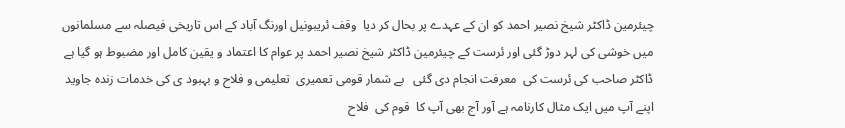چیئرمین ڈاکٹر شیخ نصیر احمد کو ان کے عہدے پر بحال کر دیا  وقف ئریبونیل اورنگ آباد کے اس تاریخی فیصلہ سے مسلمانوں میں خوشی کی لہر دوڑ گئی اور ئرست کے چیئرمین ڈاکٹر شیخ نصیر احمد پر عوام کا اعتماد و یقین کامل اور مضبوط ہو گیا ہے  ڈاکٹر صاحب کی ئرست کی  معرفت انجام دی گئی   بے شمار قومی تعمیری  تعلیمی و فلاح و بہبود ی کی خدمات زندہ جاوید اپنے آپ میں ایک مثال کارنامہ ہے آور آج بھی آپ کا  قوم کی  فلاح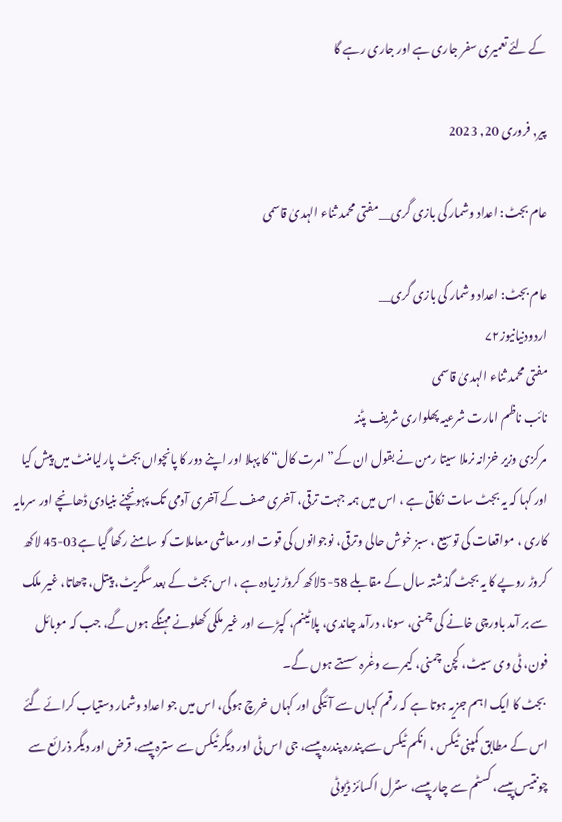کے لئے تعمیری سفر جاری ہے اور جاری رہے گا

پیر, فروری 20, 2023

عام بجٹ: اعداد وشمار کی بازی گری__مفتی محمد ثناء الہدیٰ قاسمی

عام بجٹ: اعداد وشمار کی بازی گری__
اردودنیانیوز۷۲
مفتی محمد ثناء الہدیٰ قاسمی
نائب ناظم امارت شرعیہ پھلواری شریف پٹنہ
مرکزی وزیر خزانہ نرملا سیتا رمن نے بقول ان کے” امرت کال“ کا پہلا اور اپنے دور کا پانچواں بجٹ پارلیامنٹ میں پیش کیا اور کہا کہ یہ بجٹ سات نکاتی ہے ، اس میں ہمہ جہت ترقی، آخری صف کے آخری آدمی تک پہونچنے بنیادی ڈھانچے اور سرمایہ کاری ، مواقعات کی توسیع ، سبز خوش حالی وترقی، نوجوانوں کی قوت اور معاشی معاملات کو سامنے رکھا گیا ہے03-45 لاکھ کروڑ روپے کا یہ بجٹ گذشتہ سال کے مقابلے 58-5لاکھ کروڑ زیادہ ہے ، اس بجٹ کے بعد سگریٹ، پیتل، چھاتا، غیر ملک سے بر آمد باورچی خانے کی چمنی، سونا، درآمد چاندی، پلاٹینم، کپڑے اور غیر ملکی کھلونے مہنگے ہوں گے، جب کہ موبائل فون، ٹی وی سیٹ، کچن چمنی، کیمرے وغٰرہ سستے ہوں گے۔
 بجٹ کا ایک اہم جزیہ ہوتا ہے کہ رقم کہاں سے آئیگی اور کہاں خرچ ہوگی، اس میں جو اعداد وشمار دستیاب کرائے گئے اس کے مطابق کمپنی ٹیکس ، انکم ٹیکس سے پندرہ پندرہ پیسے، جی اس ٹی اور دیگر ٹیکس سے سترہ پیسے، قرض اور دیگر ذرائع سے چونتیس پیسے، کسٹم سے چار پیسے، سنٹرل اکسائز ڈیوٹی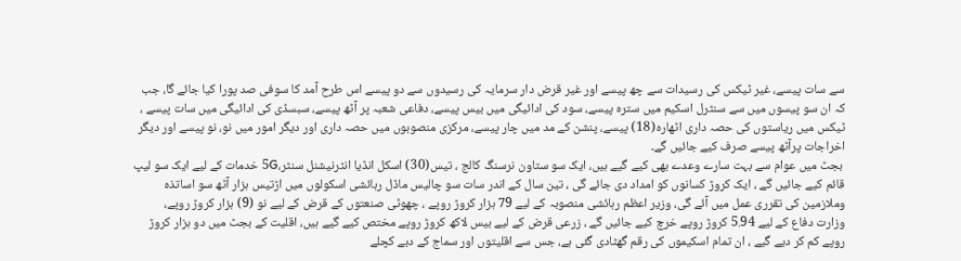سے سات پیسے، غیر ٹیکس کی رسیدات سے چھ پیسے اور غیر قرض دار سرمایہ کی رسیدوں سے دو پیسے اس طرح آمد کا سوفی صد پورا کیا جائے گا، جب کہ ان سو پیسوں میں سے سنٹرل اسکیم میں سترہ پیسے، سود کی ادائیگی میں بیس پیسے، دفاعی شعبہ پر آٹھ پیسے، سبسڈی کی ادائیگی میں سات پیسے ، ٹیکس میں ریاستوں کی حصہ داری اٹھارہ(18) پیسے، پنشن کے مد میں چار پیسے، مرکزی منصوبوں میں حصہ داری اور دیگر امور میں نو، نو پیسے اور دیگر اخراجات پرآٹھ پیسے صرف کیے جائیں گے۔
 بجٹ میں عوام سے بہت سارے وعدے بھی کیے گیے ہیں، ایک سو ستاون نرسنگ کالج ، تیس(30) اسکل انڈیا انٹرنیشنل سنٹر،5G خدمات کے لیے ایک سو لیپ قائم کیے جائیں گے ، ایک کروڑ کسانوں کو امداد دی جائے گی ، تین سال کے اندر سات سو چالیس ماڈل رہائشی اسکولوں میں اڑتیس ہزار آٹھ سو اساتذہ وملازمین کی تقرری عمل میں آئے گی، وزیر اعظم رہائشی منصوبہ کے لیے 79 ہزار کروڑ روپے ، چھوٹی صنعتوں کے قرض کے لیے نو (9) ہزار کروڑ روپے، وزارت دفاع کے لیے 5.94 کروڑ روپے خرچ کیے جائیں گے ، زرعی قرض کے لیے بیس لاکھ کروڑ روپے مختص کیے گیے ہیں، اقلیت کے بجٹ میں دو ہزار کروڑ روپے کم کر دیے گیے ، ان تمام اسکیموں کی رقم گھٹادی گئی ہے، جس سے اقلیتوں اور سماج کے دبے کچلے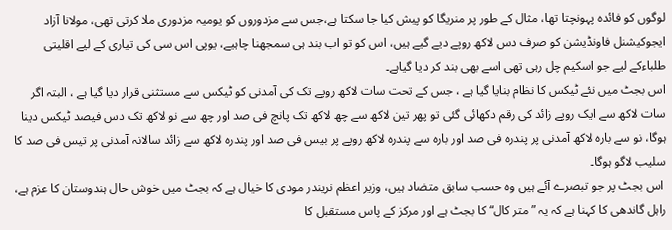لوگوں کو فائدہ پہونچتا تھا، مثال کے طور پر منریگا کو پیش کیا جا سکتا ہے،جس سے مزدوروں کو یومیہ مزدوری ملا کرتی تھی، مولانا آزاد ایجوکیشنل فاونڈیشن کو صرف دس لاکھ روپے دیے گیے ہیں، اس کو تو اب بند ہی سمجھنا چاہیے، یوپی اس سی کی تیاری کے لیے اقلیتی طلباءکے لیے جو اسکیم چل رہی تھی اسے بھی بند کر دیا گیاہے۔
اس بجٹ میں نئے ٹیکس کا نظام بنایا گیا ہے ، جس کے تحت سات لاکھ روپے تک کی آمدنی کو ٹیکس سے مستثنی قرار دیا گیا ہے ، البتہ اگر سات لاکھ سے ایک روپے زائد کی رقم دکھائی گئی تو پھر تین لاکھ سے چھ لاکھ تک پانچ فی صد اور چھ سے نو لاکھ تک دس فیصد ٹیکس دینا ہوگا، نو سے بارہ لاکھ آمدنی پر پندرہ فی صد اور بارہ سے پندرہ لاکھ روپے پر بیس فی صد اور پندرہ لاکھ سے زائد سالانہ آمدنی پر تیس فی صد کا سلیب لاگو ہوگا۔
 اس بجٹ پر جو تبصرے آئے ہیں وہ حسب سابق متضاد ہیں، وزیر اعظم نریندر مودی کا خیال ہے کہ بجٹ میں خوش حال ہندوستان کا عزم ہے، راہل گاندھی کا کہنا ہے کہ یہ ”متر کال“ کا بجٹ ہے اور مرکز کے پاس مستقبل کا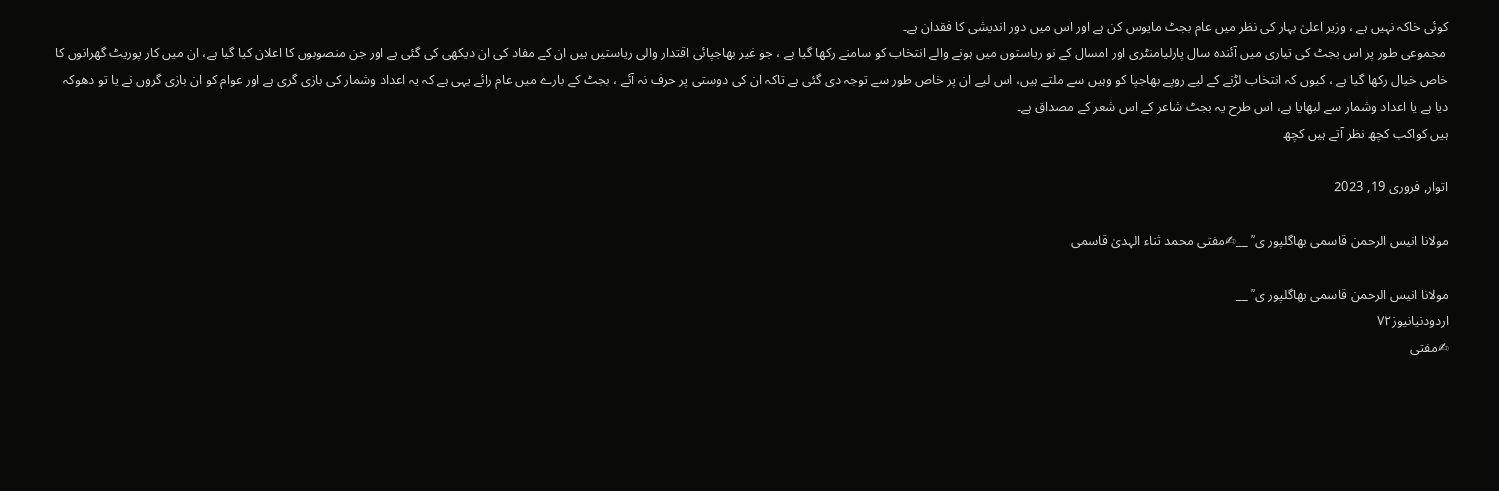کوئی خاکہ نہیں ہے ، وزیر اعلیٰ بہار کی نظر میں عام بجٹ مایوس کن ہے اور اس میں دور اندیشی کا فقدان ہے۔
 مجموعی طور پر اس بجٹ کی تیاری میں آئندہ سال پارلیامنٹری اور امسال کے نو ریاستوں میں ہونے والے انتخاب کو سامنے رکھا گیا ہے ، جو غیر بھاجپائی اقتدار والی ریاستیں ہیں ان کے مفاد کی ان دیکھی کی گئی ہے اور جن منصوبوں کا اعلان کیا گیا ہے، ان میں کار پوریٹ گھرانوں کا خاص خیال رکھا گیا ہے ، کیوں کہ انتخاب لڑنے کے لیے روپے بھاجپا کو وہیں سے ملتے ہیں، اس لیے ان پر خاص طور سے توجہ دی گئی ہے تاکہ ان کی دوستی پر حرف نہ آئے ، بجٹ کے بارے میں عام رائے یہی ہے کہ یہ اعداد وشمار کی بازی گری ہے اور عوام کو ان بازی گروں نے یا تو دھوکہ دیا ہے یا اعداد وشمار سے لبھایا ہے، اس طرح یہ بجٹ شاعر کے اس شعر کے مصداق ہے۔
ہیں کواکب کچھ نظر آتے ہیں کچھ

اتوار, فروری 19, 2023

مولانا انیس الرحمن قاسمی بھاگلپور ی ؒ __✍مفتی محمد ثناء الہدیٰ قاسمی

مولانا انیس الرحمن قاسمی بھاگلپور ی ؒ __
اردودنیانیوز۷۲
✍مفتی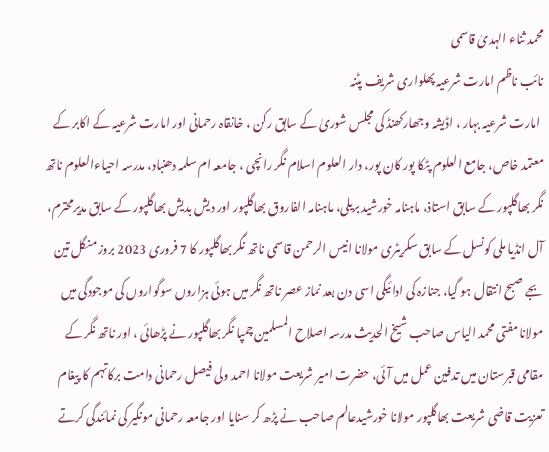محمد ثناء الہدیٰ قاسمی
نائب ناظم امارت شرعیہ پھلواری شریف پٹنہ
 امارت شرعیہ بہار ، اڈیشہ وجھارکھنڈ کی مجلس شوریٰ کے سابق رکن ، خانقاہ رحمانی اور امارت شرعیہ کے اکابر کے معتمد خاص، جامع العلوم پٹکا پور کان پور، دار العلوم اسلام نگر رانچی ، جامعہ ام سلمہ دھنباد، مدرسہ احیاءالعلوم ناتھ نگر بھاگلپور کے سابق استاذ، ماہنامہ خورشید بریلی، ماہنامہ الفاروق بھاگلپور اور دیش بدیش بھاگلپور کے سابق مدیرمحترم، آل انڈیا ملی کونسل کے سابق سکریٹری مولانا انیس الرحمن قاسمی ناتھ نگر بھاگلپور کا 7 فروری 2023 بروز منگل تین بجے صبح انتقال ہو گیا، جنازہ کی ادائیگی اسی دن بعد نماز عصر ناتھ نگر میں ہوئی ہزاروں سوگواروں کی موجودگی میں مولانا مفتی محمد الیاس صاحب شیخ الحدیث مدرسہ اصلاح المسلمین چمپا نگر بھاگلپور نے پڑھائی ، اور ناتھ نگر کے مقامی قبرستان میں تدفین عمل میں آئی، حضرت امیر شریعت مولانا احمد ولی فیصل رحمانی دامت برکاتہم کا پیغام تعزیت قاضی شریعت بھاگلپور مولانا خورشیدعالم صاحب نے پڑھ کر سنایا اور جامعہ رحمانی مونگیر کی نمائندگی کرتے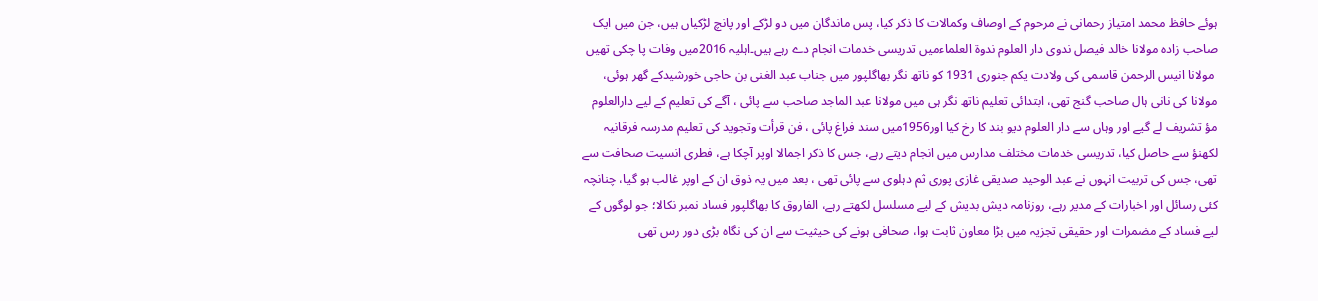ہوئے حافظ محمد امتیاز رحمانی نے مرحوم کے اوصاف وکمالات کا ذکر کیا، پس ماندگان میں دو لڑکے اور پانچ لڑکیاں ہیں، جن میں ایک صاحب زادہ مولانا خالد فیصل ندوی دار العلوم ندوة العلماءمیں تدریسی خدمات انجام دے رہے ہیں۔اہلیہ 2016میں وفات پا چکی تھیں
 مولانا انیس الرحمن قاسمی کی ولادت یکم جنوری 1931 کو ناتھ نگر بھاگلپور میں جناب عبد الغنی بن حاجی خورشیدکے گھر ہوئی، مولانا کی نانی ہال صاحب گنج تھی، ابتدائی تعلیم ناتھ نگر ہی میں مولانا عبد الماجد صاحب سے پائی ، آگے کی تعلیم کے لیے دارالعلوم مؤ تشریف لے گیے اور وہاں سے دار العلوم دیو بند کا رخ کیا اور1956میں سند فراغ پائی ، فن قرأت وتجوید کی تعلیم مدرسہ فرقانیہ لکھنؤ سے حاصل کیا، تدریسی خدمات مختلف مدارس میں انجام دیتے رہے، جس کا ذکر اجمالا اوپر آچکا ہے، فطری انسیت صحافت سے تھی، جس کی تربیت انہوں نے عبد الوحید صدیقی غازی پوری ثم دہلوی سے پائی تھی ، بعد میں یہ ذوق ان کے اوپر غالب ہو گیا، چنانچہ کئی رسائل اور اخبارات کے مدیر رہے، روزنامہ دیش بدیش کے لیے مسلسل لکھتے رہے، الفاروق کا بھاگلپور فساد نمبر نکالا؛ جو لوگوں کے لیے فساد کے مضمرات اور حقیقی تجزیہ میں بڑا معاون ثابت ہوا، صحافی ہونے کی حیثیت سے ان کی نگاہ بڑی دور رس تھی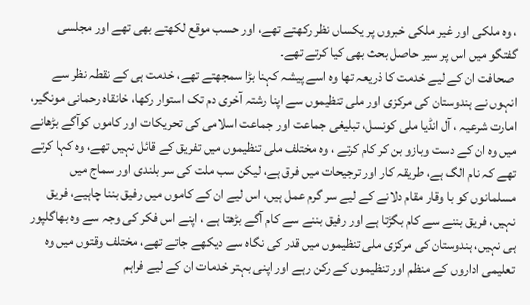، وہ ملکی اور غیر ملکی خبروں پر یکساں نظر رکھتے تھے، اور حسب موقع لکھتے بھی تھے اور مجلسی گفتگو میں اس پر سیر حاصل بحث بھی کیا کرتے تھے۔
 صحافت ان کے لیے خدمت کا ذریعہ تھا وہ اسے پیشہ کہنا بڑا سمجھتے تھے، خدمت ہی کے نقطہ نظر سے انہوں نے ہندوستان کی مرکزی اور ملی تنظیموں سے اپنا رشتہ آخری دم تک استوار رکھا، خانقاہ رحمانی مونگیر، امارت شرعیہ ، آل انڈیا ملی کونسل، تبلیغی جماعت اور جماعت اسلامی کی تحریکات اور کاموں کوآگے بڑھانے میں وہ ان کے دست وبازو بن کر کام کرتے ، وہ مختلف ملی تنظیموں میں تفریق کے قائل نہیں تھے، وہ کہا کرتے تھے کہ نام الگ ہے، طریقہ کار اور ترجیحات میں فرق ہے، لیکن سب ملت کی سر بلندی اور سماج میں مسلمانوں کو با وقار مقام دلانے کے لیے سر گرم عمل ہیں، اس لیے ان کے کاموں میں رفیق بننا چاہیے، فریق نہیں، فریق بننے سے کام بگڑتا ہے اور رفیق بننے سے کام آگے بڑھتا ہے ، اپنے اس فکر کی وجہ سے وہ بھاگلپور ہی نہیں، ہندوستان کی مرکزی ملی تنظیموں میں قدر کی نگاہ سے دیکھے جاتے تھے، مختلف وقتوں میں وہ تعلیمی اداروں کے منظم اور تنظیموں کے رکن رہے اور اپنی بہتر خدمات ان کے لیے فراہم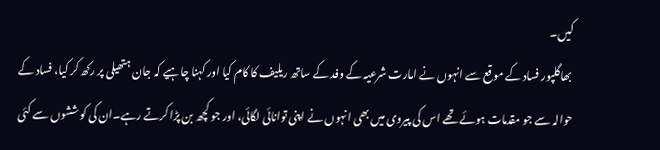کیں۔
 بھاگلپور فساد کے موقع سے انہوں نے امارت شرعیہ کے وفد کے ساتھ ریلیف کا کام کیا اور کہنا چاہیے کہ جان ہتھیلی پر رکھ کر کیا، فساد کے حوالہ سے جو مقدمات ہوئے تھے اس کی پیروی میں بھی انہوں نے اپنی توانائی لگائی، اور جو کچھ بن پڑا کرتے رہے۔ان کی کوششوں سے کئی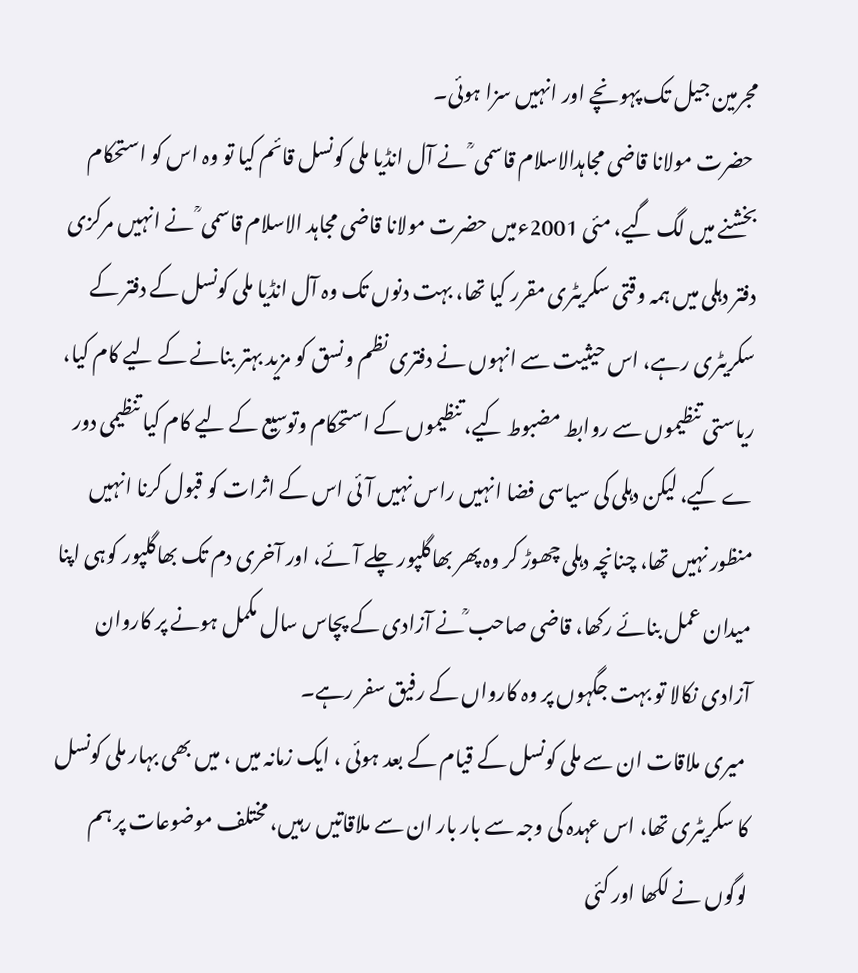مجرمین جیل تک پہونچے اور انہیں سزا ہوئی۔
 حضرت مولانا قاضی مجاہدالاسلام قاسمی ؒ نے آل انڈیا ملی کونسل قائم کیا تو وہ اس کو استحکام بخشنے میں لگ گیے، مئی 2001ءمیں حضرت مولانا قاضی مجاہد الاسلام قاسمی ؒ نے انہیں مرکزی دفتر دہلی میں ہمہ وقتی سکریٹری مقرر کیا تھا، بہت دنوں تک وہ آل انڈیا ملی کونسل کے دفتر کے سکریٹری رہے، اس حیثیت سے انہوں نے دفتری نظم ونسق کو مزید بہتر بنانے کے لیے کام کیا، ریاستی تنظیموں سے روابط مضبوط کیے، تنظیموں کے استحکام وتوسیع کے لیے کام کیا تنظیمی دور ے کیے، لیکن دہلی کی سیاسی فضا انہیں راس نہیں آئی اس کے اثرات کو قبول کرنا انہیں منظور نہیں تھا، چنانچہ دہلی چھوڑ کر وہ پھر بھاگلپور چلے آئے، اور آخری دم تک بھاگلپور کوہی اپنا میدان عمل بنائے رکھا، قاضی صاحب ؒنے آزادی کے پچاس سال مکمل ہونے پر کاروان آزادی نکالا تو بہت جگہوں پر وہ کارواں کے رفیق سفر رہے۔
 میری ملاقات ان سے ملی کونسل کے قیام کے بعد ہوئی ، ایک زمانہ میں ، میں بھی بہار ملی کونسل کا سکریٹری تھا، اس عہدہ کی وجہ سے بار بار ان سے ملاقاتیں رہیں، مختلف موضوعات پر ہم لوگوں نے لکھا اور کئی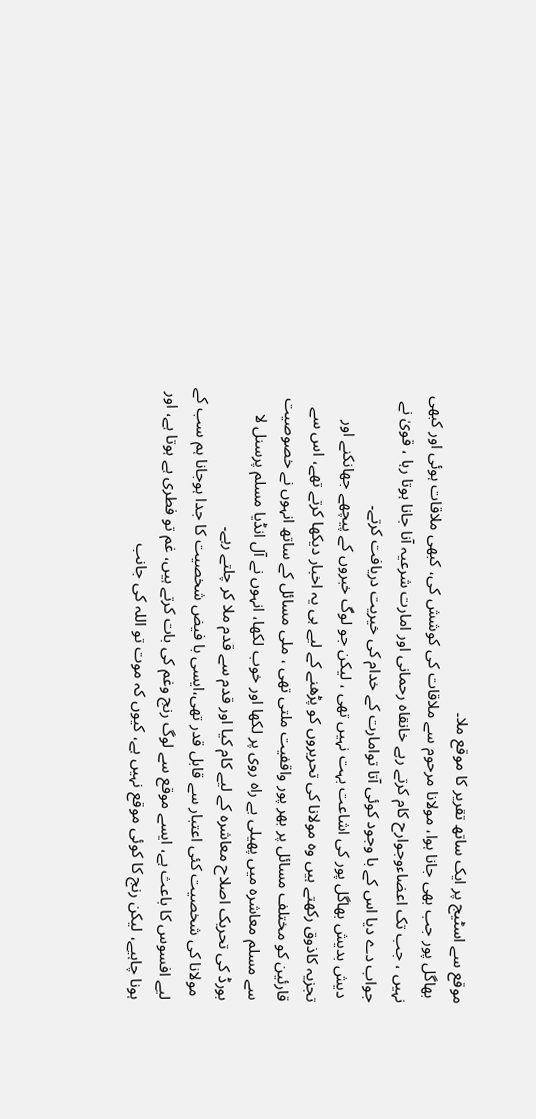موقع سے اسٹیج پر ایک ساتھ تقریر کا موقع ملا۔
 بھاگل پور جب بھی جانا ہوا، مولانا مرحوم سے ملاقات کی کوشش کی، کبھی ملاقات ہوئی اور کبھی نہیں ، جب تک اعضاءوجوارح کام کرتے رہے خانقاہ رحمانی اور امارت شرعیہ آنا جانا ہوتا رہا ، قویٰ نے جواب دے دیا اس کے با وجود کوئی آتا توامارت کے خدام کی خیریت دریافت کرتے۔
 دیش بدیش بھاگل پور کی اشاعت بہت نہیں تھی ، لیکن جو لوگ خبروں کے پیچھے جھانکنے اور تجزیہ کاذوق رکھتے ہیں وہ مولانا کی تحریروں کو پڑھنے کے لیے ہی یہ اخبار دیکھا کرتے تھے، اس سے قارئین کو مختلف مسائل پر بھر پور واقفیت ملتی تھی ، ملی مسائل کے ساتھ انہوں نے خصوصیت سے مسلم معاشرہ میں پھیلی بے راہ روی پر لکھا اور خوب لکھا، انہوں نے آل انڈیا مسلم پرسنل لا بورڈ کی تحریک اصلاح معاشرہ کے لیے کام کیا اور قدم سے قدم ملا کر چلتے رہے۔
 مولانا کی شخصیت کئی اعتبار سے قابل قدر تھی،ایسی با فیض شخصیت کا جدا ہوجانا ہم سب کے لیے افسوس کا باعث ہے، ایسے موقع سے لوگ رنج وغم کی بات کرتے ہیں، غم تو فطری ہے ہوتا ہے، اور ہونا چاہیے، لیکن رنج کا کوئی موقع نہیں ہے، کیوں کہ موت تو اللہ کی جانب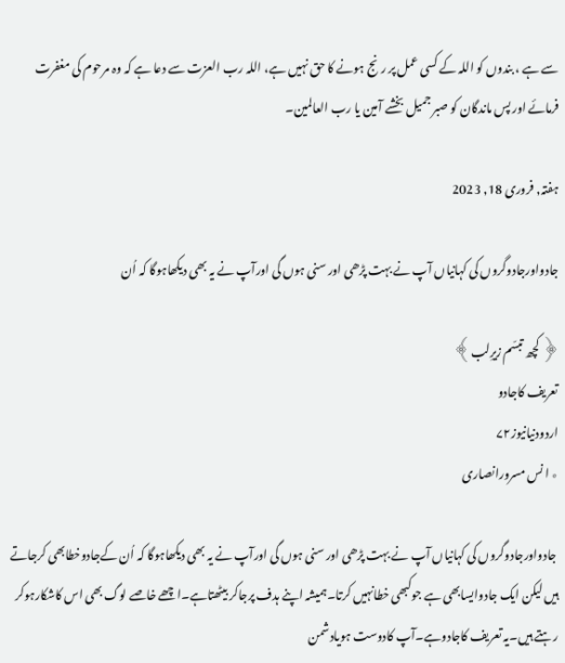سے ہے ، بندوں کو اللہ کے کسی عمل پر رنج ہونے کا حق نہیں ہے، اللہ رب العزت سے دعا ہے کہ وہ مرحوم کی مغفرت فرمائے اور پس ماندگان کو صبر جمیل بخشے آمین یا رب العالمین۔

ہفتہ, فروری 18, 2023

جادواورجادوگروں کی کہانیاں آپ نے بہت پڑھی اور سنی ہوں گی اورآپ نے یہ بھی دیکھاہوگا کہ اُن

﴿ کچھ تبسّم زیرِلب﴾
تعریف کاجادو
اردودنیانیوز۷۲
٭ ا نس مسرورانصاری

 جادواورجادوگروں کی کہانیاں آپ نے بہت پڑھی اور سنی ہوں گی اورآپ نے یہ بھی دیکھاہوگا کہ اُن کےجادوخطابھی کرجاتے ہیں لیکن ایک جادوایسابھی ہے جوکبھی خطانہیں کرتا۔ہمیشہ اپنے ہدف پرجاکر بیٹھتاہے۔اچھے خاصے لوگ بھی اس کاشکارہوکر رہتے ہیں۔یہ تعریف کاجادوہے۔آپ کادوست ہویادشمن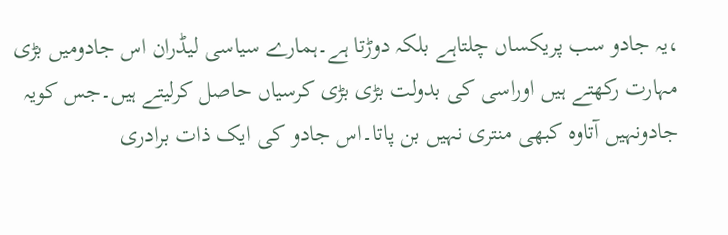،یہ جادو سب پریکساں چلتاہے بلکہ دوڑتا ہے۔ہمارے سیاسی لیڈران اس جادومیں بڑی مہارت رکھتے ہیں اوراسی کی بدولت بڑی بڑی کرسیاں حاصل کرلیتے ہیں۔جس کویہ جادونہیں آتاوہ کبھی منتری نہیں بن پاتا۔اس جادو کی ایک ذات برادری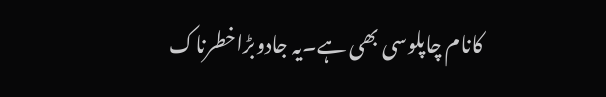کانام چاپلوسی بھی ہے۔یہ جادوبڑاخطرناک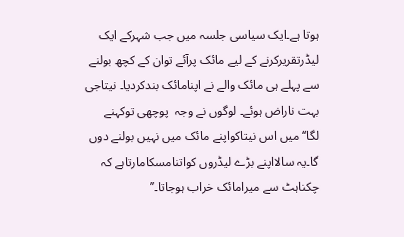ہوتا ہے۔ایک سیاسی جلسہ میں جب شہرکے ایک لیڈرتقریرکرنے کے لیے مائک پرآئے توان کے کچھ بولنے سے پہلے ہی مائک والے نے اپنامائک بندکردیا۔ نیتاجی بہت ناراض ہوئے۔ لوگوں نے وجہ  پوچھی توکہنے لگا‘‘میں اس نیتاکواپنے مائک میں نہیں بولنے دوں گا۔یہ سالااپنے بڑے لیڈروں کواتنامسکامارتاہے کہ چکناہٹ سے میرامائک خراب ہوجاتا۔’’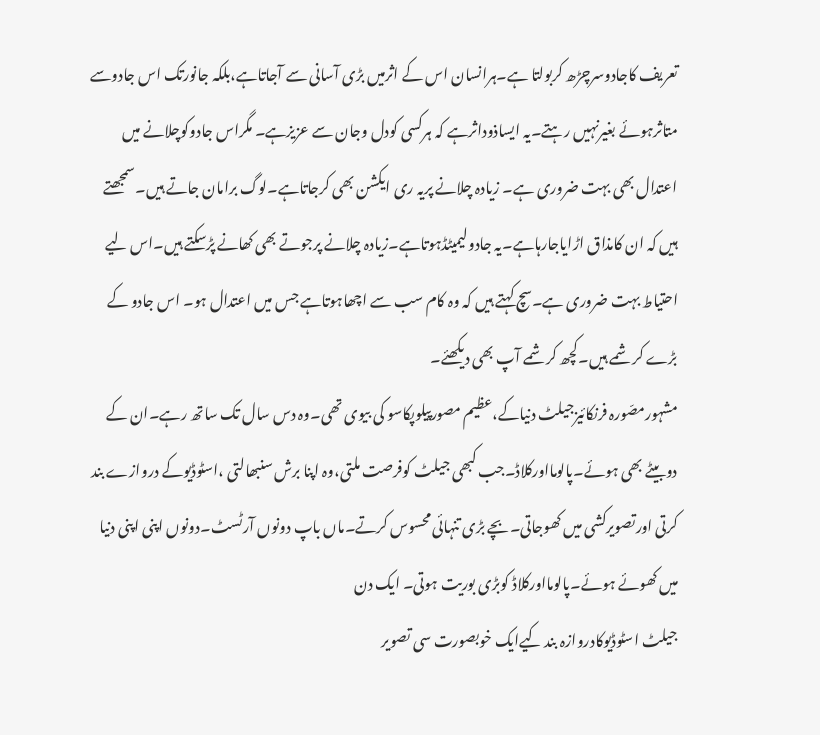تعریف کاجادوسرچڑھ کربولتا ہے۔ہرانسان اس کے اثرمیں بڑی آسانی سے آجاتاہے،بلکہ جانورتک اس جادوسے متاثرہوئے بغیرنہیں رہتے۔یہ ایساذوداثرہے کہ ہرکسی کودل وجان سے عزیزہے۔ مگراس جادوکوچلانے میں اعتدال بھی بہت ضروری ہے۔ زیادہ چلانے پریہ ری ایکشن بھی کرجاتاہے۔لوگ برامان جاتے ہیں۔سمجھتے ہیں کہ ان کامذاق اڑایاجارہاہے۔یہ جادولیمیٹڈہوتاہے۔زیادہ چلانے پرجوتے بھی کھانے پڑسکتے ہیں۔اس لیے احتیاط بہت ضروری ہے۔سچ کہتے ہیں کہ وہ کام سب سے اچھاہوتاہے جس میں اعتدال ہو۔ اس جادو کے بڑے کرشمے ہیں۔کچھ کرشمے آپ بھی دیکھئے۔
مشہورمصّورہ فرنکائیزجیلٹ دنیاکے،عظیم مصورپیلوپکاسو کی بیوی تھی۔وہ دس سال تک ساتھ رہے۔ان کے دوبیٹے بھی ہوئے۔پالومااورکلاڈ۔جب کبھی جیلٹ کوفرصت ملتی،وہ اپنا برش سنبھالتی ،اسٹوڈیوکے دروازے بند کرتی اورتصویرکشی میں کھوجاتی۔بچے بڑی تنہائی محسوس کرتے۔ماں باپ دونوں آرٹسٹ۔دونوں اپنی اپنی دنیا میں کھوئے ہوئے۔پالومااورکلاڈ کوبڑی بوریت ہوتی۔ ایک دن
جیلٹ اسٹوڈیوکادروازہ بند کیےایک خوبصورت سی تصویر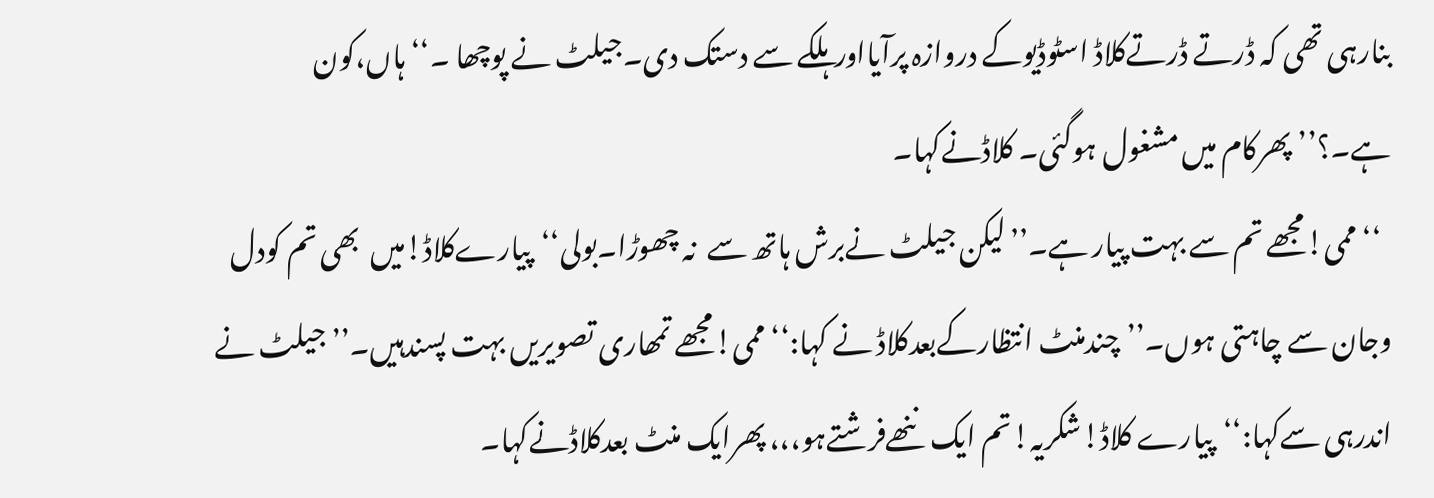بنارہی تھی کہ ڈرتے ڈرتےکلاڈ اسٹوڈیوکے دروازہ پرآیااورہلکے سے دستک دی۔جیلٹ نے پوچھا ۔‘‘ہاں،کون ہے۔؟’’پھرکام میں مشغول ہوگئی۔ کلاڈنےکہا۔
  ‘‘ممی!مجھے تم سے بہت پیار ہے۔’’لیکن جیلٹ نےبرش ہاتھ سے  نہ چھوڑا۔بولی‘‘پیارےکلاڈ!میں  بھی تم کودل وجان سے چاہتی ہوں۔’’چندمنٹ انتظارکےبعدکلاڈ نے کہا:‘‘ممی!مجھے تمھاری تصویریں بہت پسندہیں۔’’جیلٹ نے اندرہی سےکہا:‘‘پیارے کلاڈ!شکریہ!تم ایک ننھےفرشتےہو،،، پھرایک منٹ بعدکلاڈنےکہا۔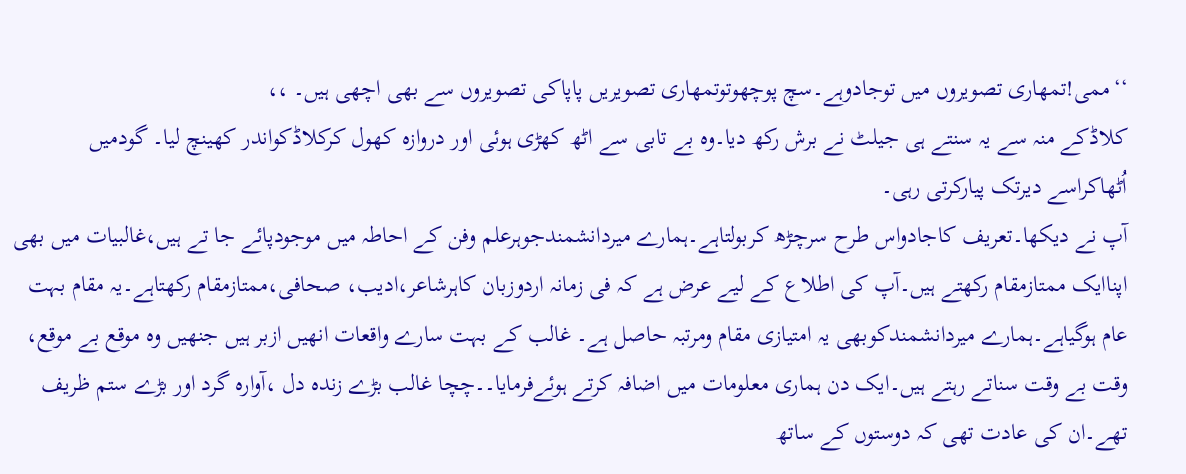‘‘ممی!تمھاری تصویروں میں توجادوہے۔سچ پوچھوتوتمھاری تصویریں پاپاکی تصویروں سے بھی اچھی ہیں۔ ،،
کلاڈکے منہ سے یہ سنتے ہی جیلٹ نے برش رکھ دیا۔وہ بے تابی سے اٹھ کھڑی ہوئی اور دروازہ کھول کرکلاڈکواندر کھینچ لیا۔ گودمیں اُٹھاکراسے دیرتک پیارکرتی رہی۔
آپ نے دیکھا۔تعریف کاجادواس طرح سرچڑھ کربولتاہے۔ہمارے میردانشمندجوہرعلم وفن کے احاطہ میں موجودپائے جا تے ہیں،غالبیات میں بھی اپناایک ممتازمقام رکھتے ہیں۔آپ کی اطلاع کے لیے عرض ہے کہ فی زمانہ اردوزبان کاہرشاعر،ادیب، صحافی،ممتازمقام رکھتاہے۔یہ مقام بہت عام ہوگیاہے۔ہمارے میردانشمندکوبھی یہ امتیازی مقام ومرتبہ حاصل ہے۔ غالب کے بہت سارے واقعات انھیں ازبر ہیں جنھیں وہ موقع بے موقع، وقت بے وقت سناتے رہتے ہیں۔ایک دن ہماری معلومات میں اضافہ کرتے ہوئےفرمایا۔۔چچا غالب بڑے زندہ دل ،آوارہ گرد اور بڑے ستم ظریف تھے۔ان کی عادت تھی کہ دوستوں کے ساتھ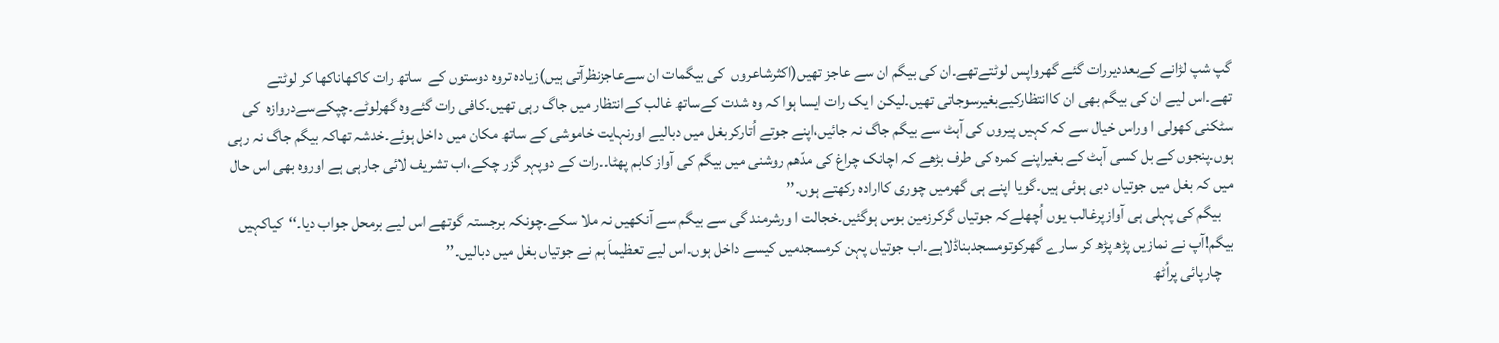گپ شپ لڑانے کےبعددیررات گئے گھرواپس لوٹتےتھے۔ان کی بیگم ان سے عاجز تھیں(اکثرشاعروں  کی بیگمات ان سےعاجزنظرآتی ہیں)زیادہ تروہ دوستوں کے  ساتھ رات کاکھاناکھا کر لوٹتے تھے۔اس لیے ان کی بیگم بھی ان کاانتظارکیےبغیرسوجاتی تھیں۔لیکن ا یک رات ایسا ہوا کہ وہ شدت کےساتھ غالب کےانتظار میں جاگ رہی تھیں۔کافی رات گئےوہ گھرلوٹے۔چپکےسےدروازہ  کی سٹکنی کھولی ا وراس خیال سے کہ کہیں پیروں کی آہٹ سے بیگم جاگ نہ جائیں،اپنے جوتے اُتارکربغل میں دبالیے اورنہایت خاموشی کے ساتھ مکان میں داخل ہوئے۔خدشہ تھاکہ بیگم جاگ نہ رہی ہوں۔پنجوں کے بل کسی آہٹ کے بغیراپنے کمرہ کی طرف بڑھے کہ اچانک چراغ کی مدّھم روشنی میں بیگم کی آواز کابم پھٹا۔۔رات کے دوپہر گزر چکے،اب تشریف لائی جارہی ہے اوروہ بھی اس حال میں کہ بغل میں جوتیاں دبی ہوئی ہیں۔گویا اپنے ہی گھرمیں چوری کاارادہ رکھتے ہوں۔’’
    بیگم کی پہلی ہی آوازپرغالب یوں اُچھلےکہ جوتیاں گرکرزمین بوس ہوگئیں۔خجالت ا ورشرمند گی سے بیگم سے آنکھیں نہ ملا سکے۔چونکہ برجستہ گوتھے اس لیے برمحل جواب دیا۔‘‘کیاکہیں بیگم!آپ نے نمازیں پڑھ پڑھ کر سارے گھرکوتومسجدبناڈلاہے۔اب جوتیاں پہن کرمسجدمیں کیسے داخل ہوں۔اس لیے تعظیماَ ہم نے جوتیاں بغل میں دبالیں۔’’
    چارپائی پراُٹھ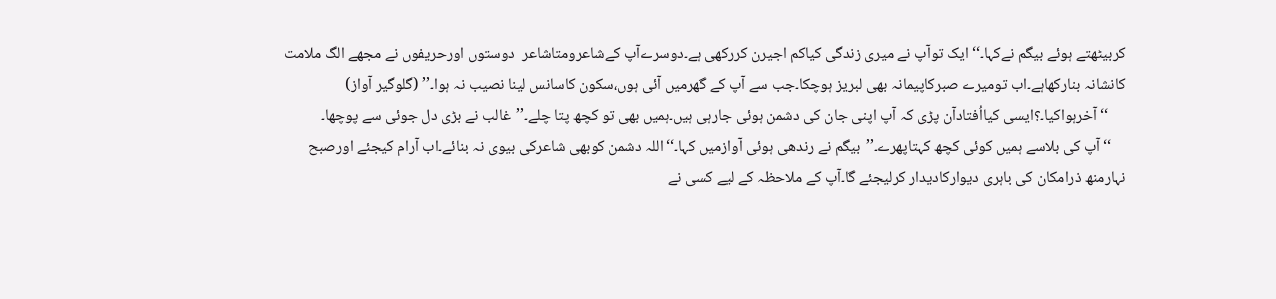کربیٹھتے ہوئے بیگم نےکہا۔‘‘ایک توآپ نے میری زندگی کیاکم اجیرن کررکھی ہے۔دوسرےآپ کےشاعرومتاشاعر  دوستوں اورحریفوں نے مجھے الگ ملامت کانشانہ بنارکھاہے۔اب تومیرے صبرکاپیمانہ بھی لبریز ہوچکا۔جب سے آپ کے گھرمیں آئی ہوں،سکون کاسانس لینا نصیب نہ ہوا۔’’ (گلوگیر آواز)
     ‘‘آخرہواکیا۔؟ایسی کیااُفتادآن پڑی کہ آپ اپنی جان کی دشمن ہوئی جارہی ہیں۔ہمیں بھی تو کچھ پتا چلے۔’’غالب نے بڑی دل جوئی سے پوچھا۔
    ‘‘آپ کی بلاسے ہمیں کوئی کچھ کہتاپھرے۔’’بیگم نے رندھی ہوئی آوازمیں کہا۔‘‘اللہ دشمن کوبھی شاعرکی بیوی نہ بنائے۔اب آرام کیجئے اورصبح نہارمنھ ذرامکان کی باہری دیوارکادیدار کرلیجئے گا۔آپ کے ملاحظہ کے لیے کسی نے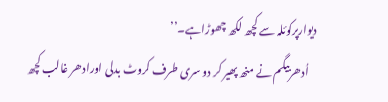دیوارپرکوئلہ سے کچھ لکھ چھوڑاہے۔’’
    اُدھربیگم نے منھ پھیر کر دو سری طرف کروٹ بدلی اورادھر غالب کچھ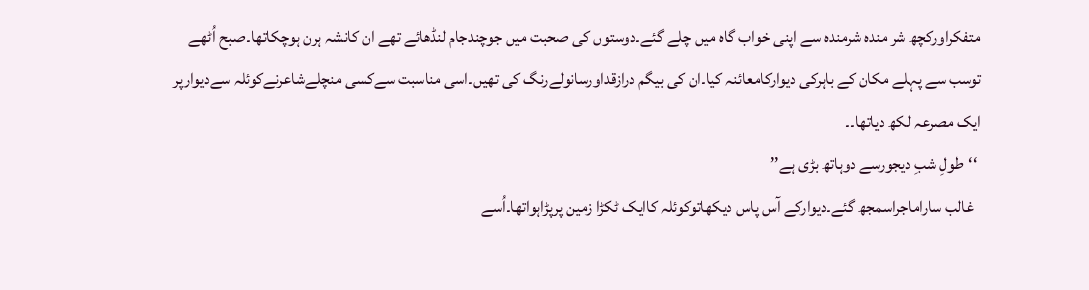متفکراورکچھ شر مندہ شرمندہ سے اپنی خواب گاہ میں چلے گئے۔دوستوں کی صحبت میں جوچندجام لنڈھائے تھے ان کانشہ ہرن ہوچکاتھا۔صبح اُٹھے توسب سے پہلے مکان کے باہرکی دیوارکامعائنہ کیا۔ان کی بیگم درازقداورسانولےرنگ کی تھیں۔اسی مناسبت سےکسی منچلےشاعرنےکوئلہ سےدیوارپر ایک مصرعہ لکھ دیاتھا۔۔
 ‘‘طولِ شبِ دیجورسے دوہاتھ بڑی ہے’’
  غالب ساراماجراسمجھ گئے۔دیوارکے آس پاس دیکھاتوکوئلہ کاایک ٹکڑا زمین پرپڑاہواتھا۔اُسے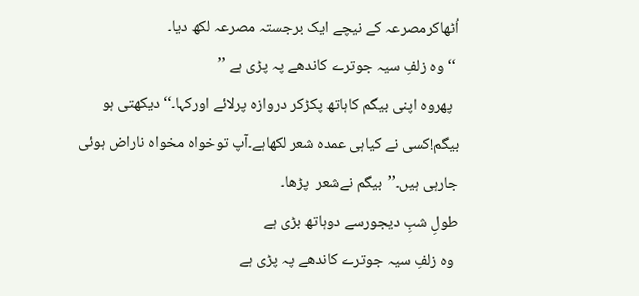اُٹھاکرمصرعہ کے نیچے ایک برجستہ مصرعہ لکھ دیا۔
 ‘‘ وہ زلفِ سیہ جوترے کاندھے پہ پڑی ہے ’’
  پھروہ اپنی بیگم کاہاتھ پکڑکر دروازہ پرلائے اورکہا۔‘‘دیکھتی ہو بیگم!کسی نے کیاہی عمدہ شعر لکھاہے۔آپ توخواہ مخواہ ناراض ہوئی جارہی ہیں۔’’بیگم نےشعر  پڑھا۔
طولِ شبِ دیجورسے دوہاتھ بڑی ہے
 وہ زلفِ سیہ جوترے کاندھے پہ پڑی ہے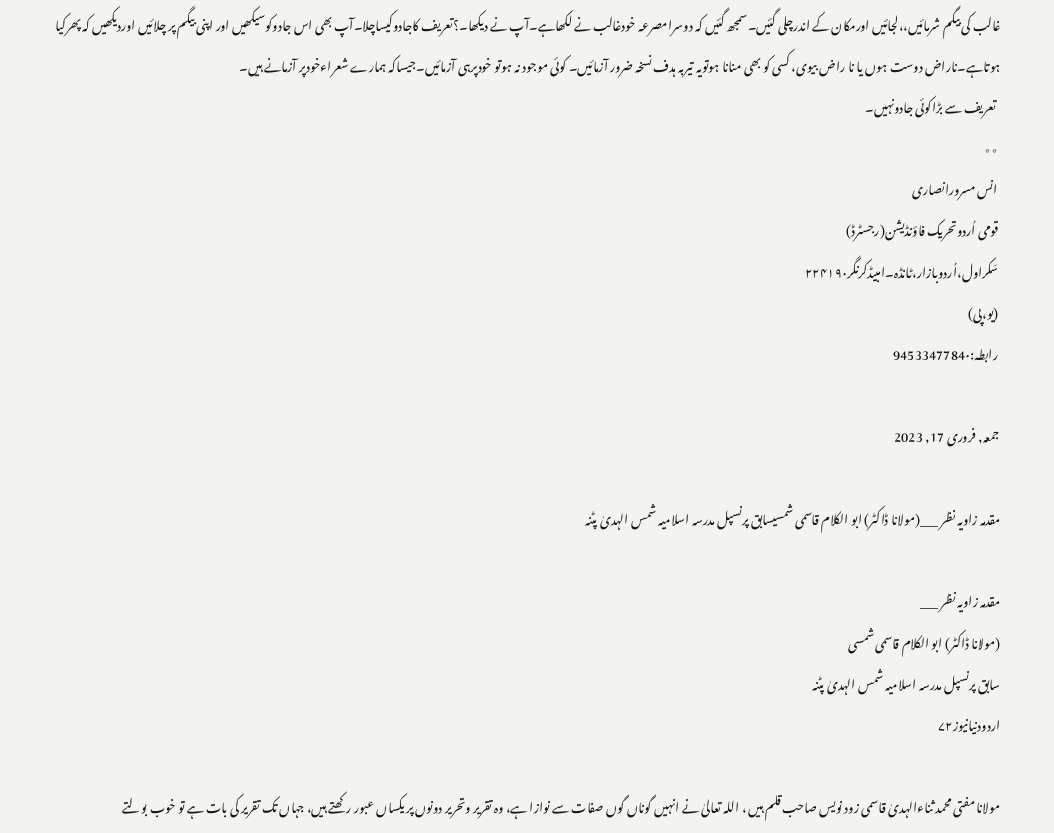غالب کی بیگم شرمائیں،،لجائیں اورمکان کے اندرچلی گئیں۔سمجھ گئیں کہ دوسرامصرعہ خودغالب نے لکھاہے۔آپ نے دیکھا۔؟تعریف کاجادوکیساچلا۔آپ بھی اس جادوکوسیکھیں اور اپنی بیگم پر چلائیں اوردیکھیں کہ پھرکیا ہوتاہے۔ناراض دوست ہوں یا نا راض بیوی، کسی کو بھی منانا ہوتویہ تیربہ ہدف نسخہ ضرور آزمائیں۔ کوئی موجود نہ ہوتو خودپرہی آزمائیں۔جیساکہ ہمارے شعراءخودپر آزمانے ہیں۔
  تعریف سے بڑاکوئی جادونہیں۔
 ٭٭
 انس مسرورانصاری
 قومی اُردوتحریک فاؤنڈیشن(رجسٹرڈ)
 سَکراول،اُردوبازار،ٹانڈہ۔امبیڈکرنگر۲۲۴۱۹۰
 (یو،پی)
 رابطہ:9453347784۰

جمعہ, فروری 17, 2023

مقدمہ زاویہ نظر ___(مولانا ڈاکٹر) ابو الکلام قاسمی شمسیسابق پرنسپل مدرسہ اسلامیہ شمس الہدیٰ پٹنہ

مقدمہ زاویہ نظر ___
(مولانا ڈاکٹر) ابو الکلام قاسمی شمسی
سابق پرنسپل مدرسہ اسلامیہ شمس الہدیٰ پٹنہ
اردودنیانیوز۷۲

مولانا مفتی محمد ثناءالہدیٰ قاسمی زود نویس صاحب قلم ہیں ، اللہ تعالیٰ نے انہیں گوناں گوں صفات سے نوازا ہے، وہ تقریر وتحریر دونوں پر یکساں عبور رکھتے ہیں، جہاں تک تقریر کی بات ہے تو خوب بولتے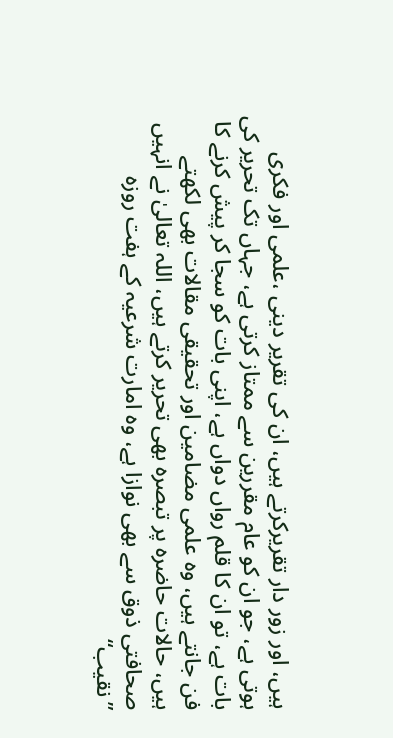ہیں، اور زور دار تقریرکرتے ہیں، ان کی تقریر دینی ،علمی اور فکری ہوتی ہے، جو ان کو عام مقررین سے ممتاز کرتی ہے، جہاں تک تحریر کی بات ہے، تو ان کا قلم رواں دواں ہے، اپنی بات کو سجا کر پیش کرنے کا فن جانتے ہیں، وہ علمی مضامین اور تحقیقی مقالات بھی لکھتے ہیں، حالات حاضرہ پر تبصرہ بھی تحریر کرتے ہیں، اللہ تعالیٰ نے انہیں صحافتی ذوق سے بھی نوازا ہے، وہ امارت شرعیہ کے ہفت روزہ ”نقیب“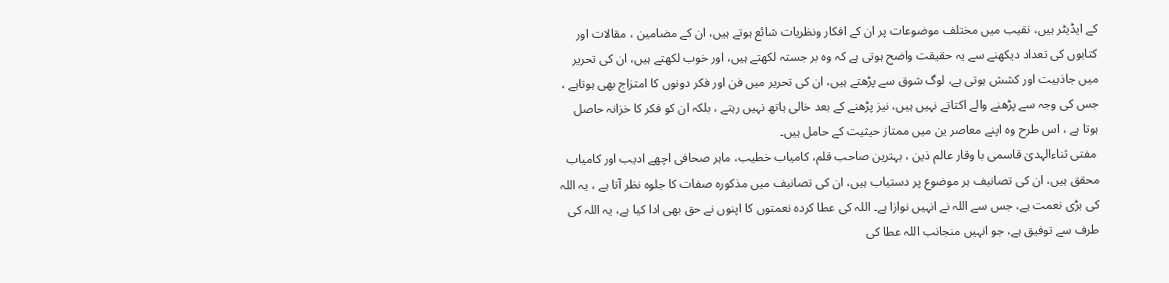کے ایڈیٹر ہیں، نقیب میں مختلف موضوعات پر ان کے افکار ونظریات شائع ہوتے ہیں، ان کے مضامین ، مقالات اور کتابوں کی تعداد دیکھنے سے یہ حقیقت واضح ہوتی ہے کہ وہ بر جستہ لکھتے ہیں، اور خوب لکھتے ہیں، ان کی تحریر میں جاذبیت اور کشش ہوتی ہے، لوگ شوق سے پڑھتے ہیں، ان کی تحریر میں فن اور فکر دونوں کا امتزاج بھی ہوتاہے ، جس کی وجہ سے پڑھنے والے اکتاتے نہیں ہیں، نیز پڑھنے کے بعد خالی ہاتھ نہیں رہتے ، بلکہ ان کو فکر کا خزانہ حاصل ہوتا ہے ، اس طرح وہ اپنے معاصر ین میں ممتاز حیثیت کے حامل ہیں۔
 مفتی ثناءالہدیٰ قاسمی با وقار عالم ذین ، بہترین صاحب قلم، کامیاب خطیب، ماہر صحافی اچھے ادیب اور کامیاب محقق ہیں، ان کی تصانیف ہر موضوع پر دستیاب ہیں، ان کی تصانیف میں مذکورہ صفات کا جلوہ نظر آتا ہے ، یہ اللہ کی بڑی نعمت ہے، جس سے اللہ نے انہیں نوازا ہے۔ اللہ کی عطا کردہ نعمتوں کا اپنوں نے حق بھی ادا کیا ہے، یہ اللہ کی طرف سے توفیق ہے، جو انہیں منجانب اللہ عطا کی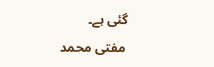گئی ہے۔
 مفتی محمد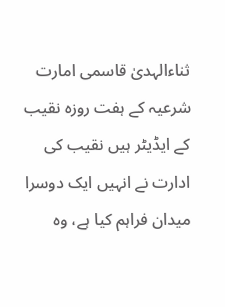ثناءالہدیٰ قاسمی امارت شرعیہ کے ہفت روزہ نقیب کے ایڈیٹر ہیں نقیب کی ادارت نے انہیں ایک دوسرا میدان فراہم کیا ہے، وہ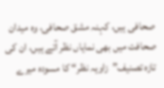صحافی ہیں، کہنہ مشق صحافی، وہ میدان صحافت میں بھی نمایاں نظر آتے ہیں، ان کی تازہ تصنیف”زاویہ نظر“ کا مسودہ میرے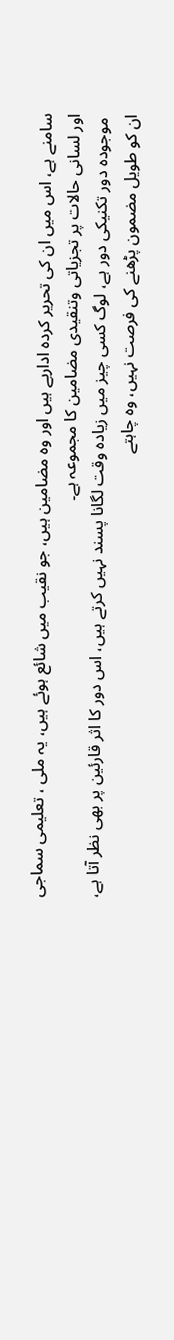سامنے ہے، اس میں ان کی تحریر کردہ اداریے ہیں اور وہ مضامین ہیں، جو نقیب میں شائع ہوئے ہیں، یہ ملی ، تعلیمی سماجی اور لسانی حالات پر تجزیاتی وتنقیدی مضامین کا مجموعہ ہے۔
 موجودہ دور تکنیکی دور ہے، لوگ کسی چیز میں زیادہ وقت لگانا پسند نہیں کرتے ہیں، اس دور کا اثر قارئین پر بھی نظر آتا ہے، ان کو طویل مضمون پڑھنے کی فرصت نہیں، وہ چاہتے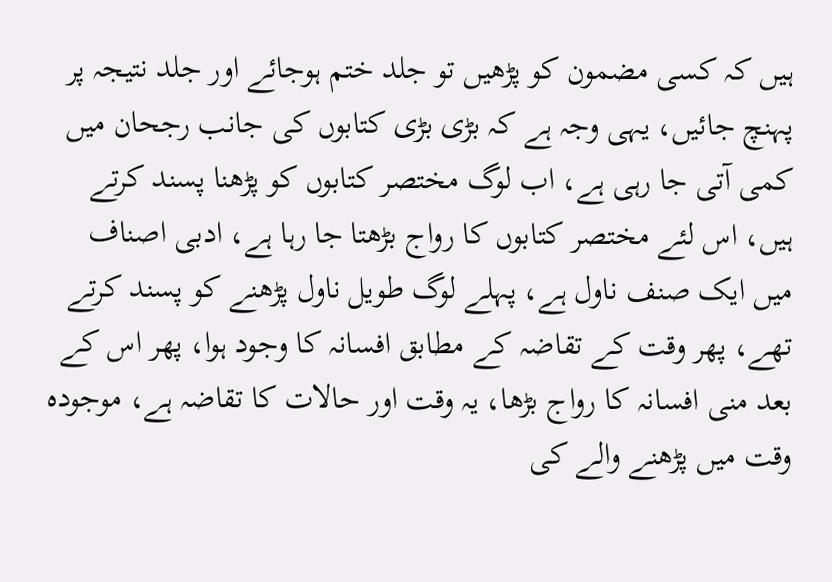ہیں کہ کسی مضمون کو پڑھیں تو جلد ختم ہوجائے اور جلد نتیجہ پر پہنچ جائیں، یہی وجہ ہے کہ بڑی بڑی کتابوں کی جانب رجحان میں کمی آتی جا رہی ہے، اب لوگ مختصر کتابوں کو پڑھنا پسند کرتے ہیں، اس لئے مختصر کتابوں کا رواج بڑھتا جا رہا ہے، ادبی اصناف میں ایک صنف ناول ہے، پہلے لوگ طویل ناول پڑھنے کو پسند کرتے تھے، پھر وقت کے تقاضہ کے مطابق افسانہ کا وجود ہوا، پھر اس کے بعد منی افسانہ کا رواج بڑھا، یہ وقت اور حالات کا تقاضہ ہے، موجودہ وقت میں پڑھنے والے کی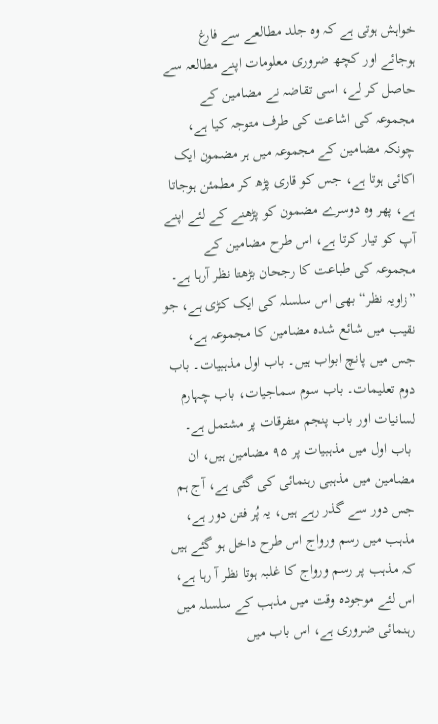خواہش ہوتی ہے کہ وہ جلد مطالعے سے فارغ ہوجائے اور کچھ ضروری معلومات اپنے مطالعہ سے حاصل کر لے، اسی تقاضہ نے مضامین کے مجموعہ کی اشاعت کی طرف متوجہ کیا ہے، چونکہ مضامین کے مجموعہ میں ہر مضمون ایک اکائی ہوتا ہے، جس کو قاری پڑھ کر مطمئن ہوجاتا ہے، پھر وہ دوسرے مضمون کو پڑھنے کے لئے اپنے آپ کو تیار کرتا ہے، اس طرح مضامین کے مجموعہ کی طباعت کا رجحان بڑھتا نظر آرہا ہے۔ ”زاویہ نظر“ بھی اس سلسلہ کی ایک کڑی ہے، جو نقیب میں شائع شدہ مضامین کا مجموعہ ہے، جس میں پانچ ابواب ہیں۔ باب اول مذہبیات۔ باب دوم تعلیمات۔ باب سوم سماجیات، باب چہارم لسانیات اور باب پنجم متفرقات پر مشتمل ہے۔
 باب اول میں مذہبیات پر ۹۵ مضامین ہیں، ان مضامین میں مذہبی رہنمائی کی گئی ہے، آج ہم جس دور سے گذر رہے ہیں، یہ پُر فتن دور ہے، مذہب میں رسم ورواج اس طرح داخل ہو گئے ہیں کہ مذہب پر رسم ورواج کا غلبہ ہوتا نظر آ رہا ہے، اس لئے موجودہ وقت میں مذہب کے سلسلہ میں رہنمائی ضروری ہے، اس باب میں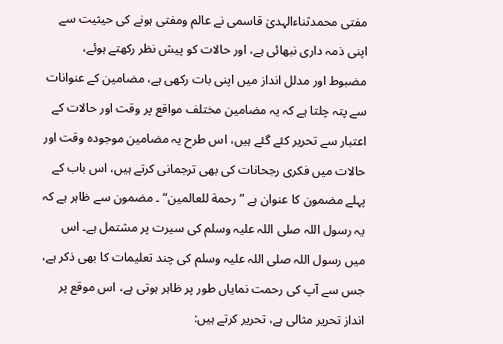مفتی محمدثناءالہدیٰ قاسمی نے عالم ومفتی ہونے کی حیثیت سے اپنی ذمہ داری نبھائی ہے، اور حالات کو پیش نظر رکھتے ہوئے، مضبوط اور مدلل انداز میں اپنی بات رکھی ہے، مضامین کے عنوانات سے پتہ چلتا ہے کہ یہ مضامین مختلف مواقع پر وقت اور حالات کے اعتبار سے تحریر کئے گئے ہیں، اس طرح یہ مضامین موجودہ وقت اور حالات میں فکری رجحانات کی بھی ترجمانی کرتے ہیں، اس باب کے پہلے مضمون کا عنوان ہے ”رحمة للعالمین“ ۔ مضمون سے ظاہر ہے کہ یہ رسول اللہ صلی اللہ علیہ وسلم کی سیرت پر مشتمل ہے۔ اس میں رسول اللہ صلی اللہ علیہ وسلم کی چند تعلیمات کا بھی ذکر ہے، جس سے آپ کی رحمت نمایاں طور پر ظاہر ہوتی ہے، اس موقع پر انداز تحریر مثالی ہے، تحریر کرتے ہیں: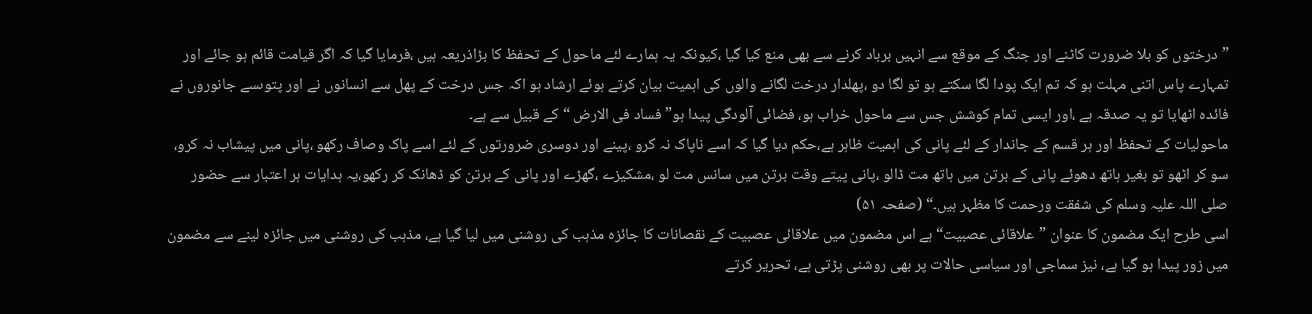”درختوں کو بلا ضرورت کاٹنے اور جنگ کے موقع سے انہیں برباد کرنے سے بھی منع کیا گیا ،کیونکہ یہ ہمارے لئے ماحول کے تحفظ کا بڑاذریعہ ہیں ،فرمایا گیا کہ اگر قیامت قائم ہو جائے اور تمہارے پاس اتنی مہلت ہو کہ تم ایک پودا لگا سکتے ہو تو لگا دو ،پھلدار درخت لگانے والوں کی اہمیت بیان کرتے ہوئے ارشاد ہو اکہ جس درخت کے پھل سے انسانوں نے اور پتوںسے جانوروں نے فائدہ اٹھایا تو یہ صدقہ ہے ،اور ایسی تمام کوشش جس سے ماحول خراب ہو، فضائی آلودگی پیدا ہو” فساد فی الارض “کے قبیل سے ہے۔
ماحولیات کے تحفظ اور ہر قسم کے جاندار کے لئے پانی کی اہمیت ظاہر ہے،حکم دیا گیا کہ اسے ناپاک نہ کرو ،پینے اور دوسری ضرورتوں کے لئے اسے پاک وصاف رکھو ،پانی میں پیشاب نہ کرو، سو کر اٹھو تو بغیر ہاتھ دھوئے پانی کے برتن میں ہاتھ مت ڈالو ،پانی پیتے وقت برتن میں سانس مت لو ،مشکیزے ،گھڑے اور پانی کے برتن کو ڈھانک کر رکھو،یہ ہدایات ہر اعتبار سے حضور صلی اللہ علیہ وسلم کی شفقت ورحمت کا مظہر ہیں۔“ (صفحہ ۵۱)
اسی طرح ایک مضمون کا عنوان ”علاقائی عصبیت“ہے اس مضمون میں علاقائی عصبیت کے نقصانات کا جائزہ مذہب کی روشنی میں لیا گیا ہے، مذہب کی روشنی میں جائزہ لینے سے مضمون میں زور پیدا ہو گیا ہے، نیز سماجی اور سیاسی حالات پر بھی روشنی پڑتی ہے، تحریر کرتے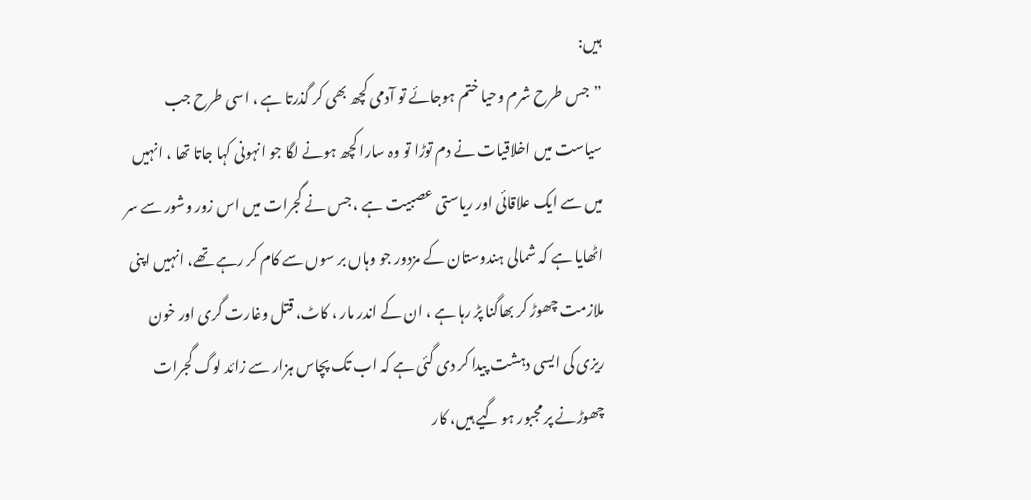ہیں:
”جس طرح شرم وحیا ختم ہوجائے تو آدمی کچھ بھی کر گذرتا ہے ، اسی طرح جب سیاست میں اخلاقیات نے دم توڑا تو وہ سارا کچھ ہونے لگا جو انہونی کہا جاتا تھا ، انہیں میں سے ایک علاقائی اور ریاستی عصبیت ہے ، جس نے گجرات میں اس زور وشور سے سر اٹھایا ہے کہ شمالی ہندوستان کے مزدور جو وہاں بر سوں سے کام کر رہے تھے، انہیں اپنی ملازمت چھوڑ کر بھاگنا پڑ رہا ہے ، ان کے اندر مار ، کاٹ، قتل وغارت گری اور خون ریزی کی ایسی دہشت پیدا کر دی گئی ہے کہ اب تک پچاس ہزار سے زائد لوگ گجرات چھوڑنے پر مجبور ہو گیے ہیں، کار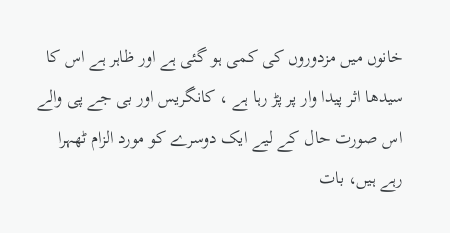خانوں میں مزدوروں کی کمی ہو گئی ہے اور ظاہر ہے اس کا سیدھا اثر پیدا وار پر پڑ رہا ہے ، کانگریس اور بی جے پی والے اس صورت حال کے لیے ایک دوسرے کو مورد الزام ٹھہرا رہے ہیں، بات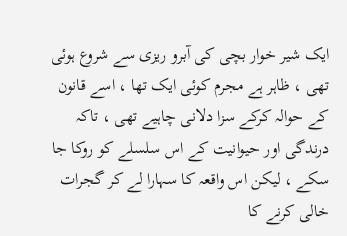ایک شیر خوار بچی کی آبرو ریزی سے شروع ہوئی تھی ، ظاہر ہے مجرم کوئی ایک تھا ، اسے قانون کے حوالہ کرکے سزا دلانی چاہیے تھی ، تاکہ درندگی اور حیوانیت کے اس سلسلے کو روکا جا سکے ، لیکن اس واقعہ کا سہارا لے کر گجرات خالی کرنے کا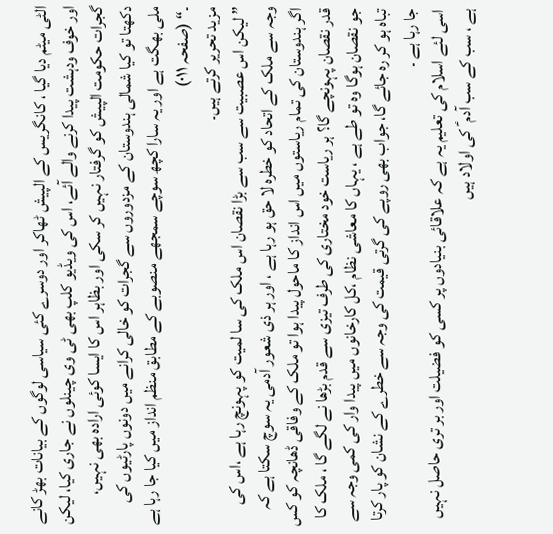الٹی میٹم دیا گیا ، کانگریس کے الپیش ٹھاکر اور دوسرے کئی سیاسی لوگوں کے بیانات بھڑ کانے اور خوف ودہشت پیدا کرنے والے آئے، اس کی ویڈیو کلپ بھی ٹی وی چینلوں نے جاری کیا، لیکن گجرات حکومت الپیش کو گرفتار نہیں کر سکی اور بظاہر اس کا ایسا کوئی ارادہ بھی نہیں، دکھتا تو کیا شمالی ہندوستان کے مزدوروں سے گجرات کو خالی کرانے میں دونوں پارٹیوں کی ملی بھگت ہے اور یہ سارا کچھ سوچے سمجھے منصوبے کے مطابق منظم انداز میں کیا جا رہا ہے ۔“ (صفحہ ۰۱۱)
مزید تحریر کرتے ہیں۔
” لیکن اس عصبیت سے سب سے بڑا نقصان اس ملک کی سا لمیت کو پہونچ رہا ہے ،اس کی وجہ سے ملک کے اتحاد کو خطرہ لا حق ہو رہا ہے ، اور ہر ذی شعور آدمی یہ سوچ سکتا ہے کہ اگر ہندوستان کی تمام ریاستوں میں اس انداز کا ماحول پیدا ہوا تو ملک کے وفاقی ڈھانچہ کو کس قدر نقصان پہونچے گا؟ ہر ریاست خود مختاری کی طرف تیزی سے قدم بڑھا نے لگے گا ، ملک کا جو نقصان ہوگا وہ تو طے ہے ، یہاں کا معاشی نظام ،کل کارخانوں میں پیدا وار کی کمی وجہ سے تباہ ہو کر رہ جائے گا، جواب بھی روپے کی گرتی قیمت کی وجہ سے خطرے کے نشان کو پار کرتا جا رہا ہے ۔
اسی لئے اسلام کی تعلیم یہ ہے کہ علاقائی بنیادوں پر کسی کو فضیلت اور بر تری حاصل نہیں ہے ، سب کے سب آدم ؑ کی اولاد ہیں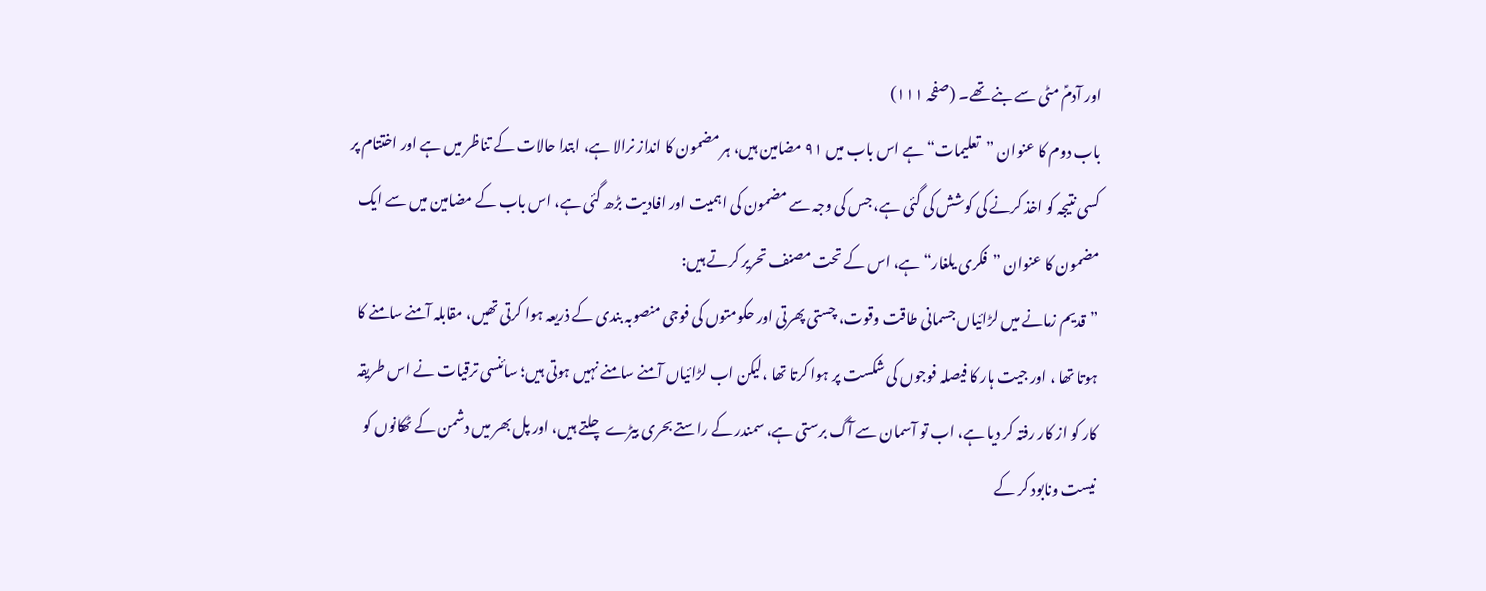اور آدمؑ مٹی سے بنے تھے۔ (صفحہ ۱۱۱)
باب دوم کا عنوان ”تعلیمات“ ہے اس باب میں ۹۱ مضامین ہیں، ہر مضمون کا انداز نرالا ہے، ابتدا حالات کے تناظر میں ہے اور اختتام پر کسی نتیجہ کو اخذ کرنے کی کوشش کی گئی ہے، جس کی وجہ سے مضمون کی اہمیت اور افادیت بڑھ گئی ہے، اس باب کے مضامین میں سے ایک مضمون کا عنوان ”فکری یلغار“ ہے، اس کے تحت مصنف تحریر کرتے ہیں:
”قدیم زمانے میں لڑائیاں جسمانی طاقت وقوت، چستی پھرتی اور حکومتوں کی فوجی منصوبہ بندی کے ذریعہ ہوا کرتی تھیں، مقابلہ آمنے سامنے کا ہوتا تھا ، اور جیت ہار کا فیصلہ فوجوں کی شکست پر ہوا کرتا تھا ،لیکن اب لڑائیاں آمنے سامنے نہیں ہوتی ہیں؛ سائنسی ترقیات نے اس طریقہ کار کو از کار رفتہ کر دیا ہے، اب تو آسمان سے آگ برستی ہے، سمندر کے راستے بحری بیڑے چلتے ہیں، اور پل بھر میں دشمن کے ٹھکانوں کو نیست ونابود کر کے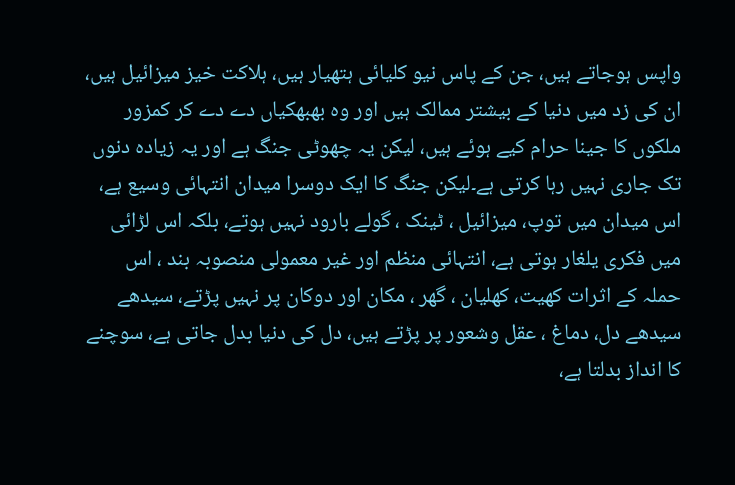واپس ہوجاتے ہیں، جن کے پاس نیو کلیائی ہتھیار ہیں، ہلاکت خیز میزائیل ہیں، ان کی زد میں دنیا کے بیشتر ممالک ہیں اور وہ بھبھکیاں دے دے کر کمزور ملکوں کا جینا حرام کیے ہوئے ہیں، لیکن یہ چھوٹی جنگ ہے اور یہ زیادہ دنوں تک جاری نہیں رہا کرتی ہے۔لیکن جنگ کا ایک دوسرا میدان انتہائی وسیع ہے، اس میدان میں توپ، میزائیل ، ٹینک ، گولے بارود نہیں ہوتے، بلکہ اس لڑائی میں فکری یلغار ہوتی ہے، انتہائی منظم اور غیر معمولی منصوبہ بند ، اس حملہ کے اثرات کھیت، کھلیان ، گھر ، مکان اور دوکان پر نہیں پڑتے، سیدھے سیدھے دل، دماغ ، عقل وشعور پر پڑتے ہیں، دل کی دنیا بدل جاتی ہے، سوچنے کا انداز بدلتا ہے،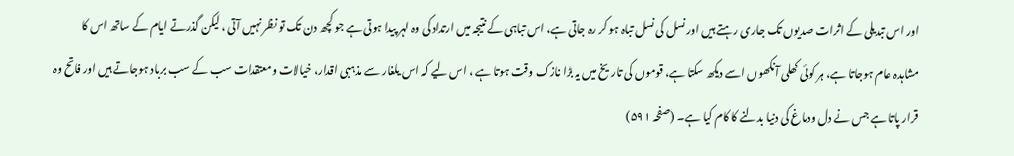اور اس تبدیلی کے اثرات صدیوں تک جاری رہتے ہیں اور نسل کی نسل تباہ ہو کر رہ جاتی ہے، اس تباہی کے نتیجہ میں ارتداد کی وہ لہر پیدا ہوتی ہے جو کچھ دن تک تو نظر نہیں آتی ، لیکن گذرتے ایام کے ساتھ اس کا مشاہدہ عام ہوجاتا ہے، ہر کوئی کھلی آنکھوں اسے دیکھ سکتا ہے، قوموں کی تاریخ میں یہ بڑا نازک وقت ہوتا ہے ، اس لیے کہ اس یلغار سے مذہبی اقدار، خیالات ومعتقدات سب کے سب برباد ہوجاتے ہیں اور فاتح وہ قرار پاتا ہے جس نے دل ودماغ کی دنیا بدلنے کا کام کیا ہے۔ (صفحہ ۵۹۱)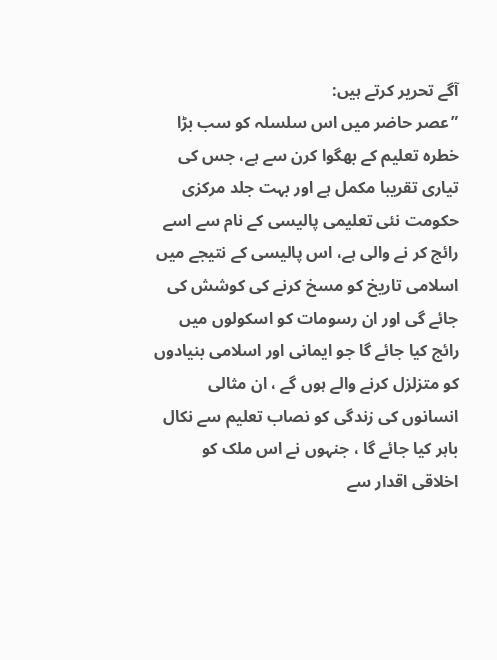آگے تحریر کرتے ہیں:
”عصر حاضر میں اس سلسلہ کو سب بڑا خطرہ تعلیم کے بھگوا کرن سے ہے، جس کی تیاری تقریبا مکمل ہے اور بہت جلد مرکزی حکومت نئی تعلیمی پالیسی کے نام سے اسے رائج کر نے والی ہے، اس پالیسی کے نتیجے میں اسلامی تاریخ کو مسخ کرنے کی کوشش کی جائے گی اور ان رسومات کو اسکولوں میں رائج کیا جائے گا جو ایمانی اور اسلامی بنیادوں کو متزلزل کرنے والے ہوں گے ، ان مثالی انسانوں کی زندگی کو نصاب تعلیم سے نکال باہر کیا جائے گا ، جنہوں نے اس ملک کو اخلاقی اقدار سے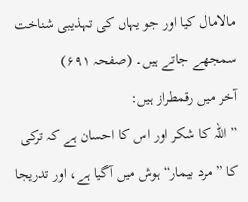مالامال کیا اور جو یہاں کی تہذیبی شناخت سمجھے جاتے ہیں۔ (صفحہ ۶۹۱)
آخر میں رقمطراز ہیں:
” اللہ کا شکر اور اس کا احسان ہے کہ ترکی کا ”مرد بیمار“ ہوش میں آگیا ہے، اور تدریجا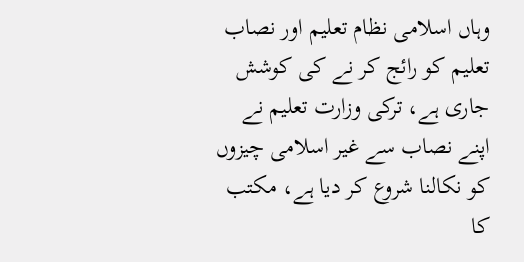وہاں اسلامی نظام تعلیم اور نصاب تعلیم کو رائج کر نے کی کوشش جاری ہے، ترکی وزارت تعلیم نے اپنے نصاب سے غیر اسلامی چیزوں کو نکالنا شروع کر دیا ہے، مکتب کا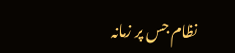نظام جس پر زمانہ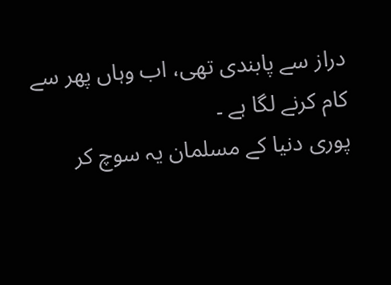دراز سے پابندی تھی، اب وہاں پھر سے کام کرنے لگا ہے ۔
پوری دنیا کے مسلمان یہ سوچ کر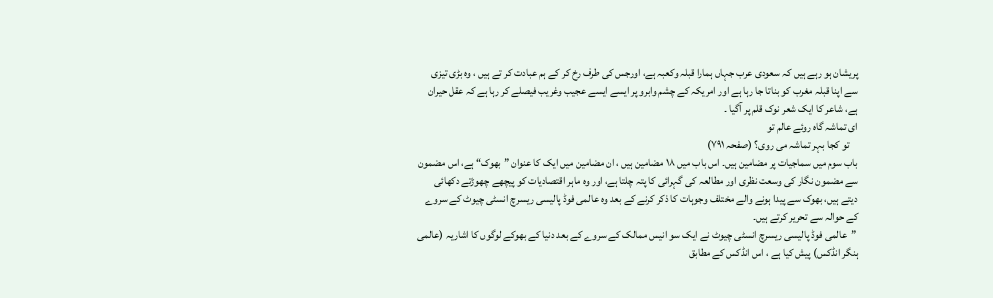پریشان ہو رہے ہیں کہ سعودی عرب جہاں ہمارا قبلہ وکعبہ ہے، اورجس کی طرف رخ کر کے ہم عبادت کر تے ہیں ، وہ بڑی تیزی سے اپنا قبلہ مغرب کو بناتا جا رہا ہے اور امریکہ کے چشم وابرو پر ایسے ایسے عجیب وغریب فیصلے کر رہا ہے کہ عقل حیران ہے، شاعر کا ایک شعر نوک قلم پر آگیا ۔
ای تماشہ گاہ روئے عالم تو
    تو کجا بہر تماشہ می روی؟ (صفحہ ۷۹۱)
باب سوم میں سماجیات پر مضامین ہیں۔ اس باب میں ۱۸ مضامین ہیں ، ان مضامین میں ایک کا عنوان ”بھوک“ ہے، اس مضمون سے مضمون نگار کی وسعت نظری اور مطالعہ کی گہرائی کا پتہ چلتا ہے، اور وہ ماہر اقتصادیات کو پیچھے چھوڑتے دکھائی دیتے ہیں، بھوک سے پیدا ہونے والے مختلف وجوہات کا ذکر کرنے کے بعد وہ عالمی فوڈ پالیسی ریسرچ انسٹی چیوٹ کے سروے کے حوالہ سے تحریر کرتے ہیں۔
 ”عالمی فوڈ پالیسی ریسرچ انسٹی چیوٹ نے ایک سو انیس ممالک کے سروے کے بعد دنیا کے بھوکے لوگوں کا اشاریہ (عالمی ہنگر انڈکس) پیش کیا ہے ، اس انڈکس کے مطابق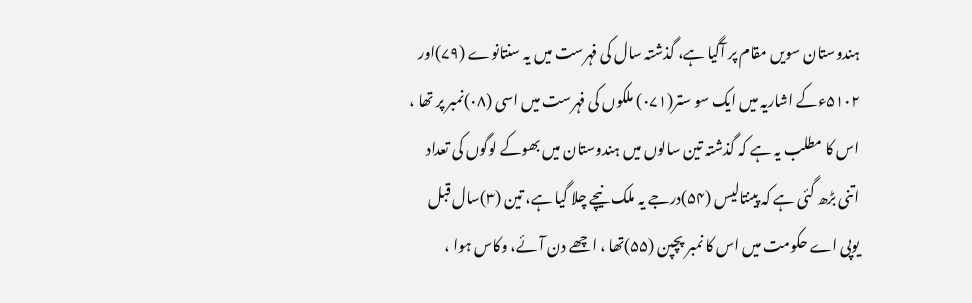ہندوستان سویں مقام پر آگیا ہے، گذشتہ سال کی فہرست میں یہ سنتانوے (۷۹)اور ۵۱۰۲ءکے اشاریہ میں ایک سو ستر(۰۷۱) ملکوں کی فہرست میں اسی (۰۸)نمبر پر تھا ، اس کا مطلب یہ ہے کہ گذشتہ تین سالوں میں ہندوستان میں بھوکے لوگوں کی تعداد اتنی بڑھ گئی ہے کہ پینتالیس (۵۴)درجے یہ ملک نیچے چلا گیا ہے، تین (۳)سال قبل یوپی اے حکومت میں اس کا نمبر پچپن (۵۵)تھا ، اچھے دن آئے، وکاس ہوا ،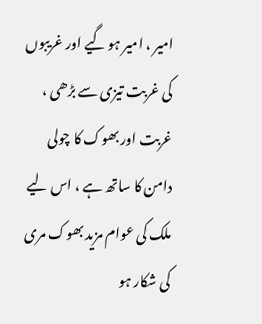امیر ، امیر ہو گیے اور غریبوں کی غربت تیزی سے بڑھی ، غربت اور بھوک کا چولی دامن کا ساتھ ہے ، اس لیے ملک کی عوام مزید بھوک مری کی شکار ہو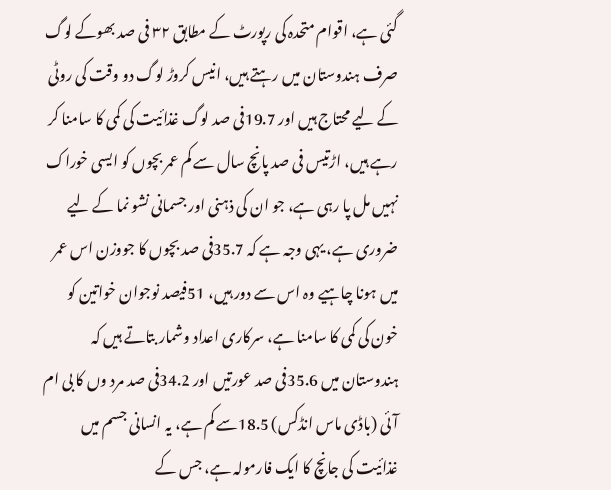گئی ہے، اقوام متحدہ کی رپورٹ کے مطابق ۳۲ فی صد بھوکے لوگ صرف ہندوستان میں رہتے ہیں، انیس کروڑ لوگ دو وقت کی روٹی کے لیے محتاج ہیں اور 19.7فی صد لوگ غذائیت کی کمی کا سامنا کر رہے ہیں، اڑتیس فی صد پانچ سال سے کم عمر بچوں کو ایسی خوراک نہیں مل پا رہی ہے، جو ان کی ذہنی اور جسمانی نشو نما کے لیے ضروری ہے، یہی وجہ ہے کہ 35.7فی صد بچوں کا جووزن اس عمر میں ہونا چاہیے وہ اس سے دور ہیں، 51فیصد نوجوان خواتین کو خون کی کمی کا سامنا ہے، سرکاری اعداد وشمار بتاتے ہیں کہ ہندوستان میں 35.6فی صد عورتیں اور 34.2فی صد مرد وں کا بی ام آئی (باڈی ماس انڈکس) 18.5سے کم ہے، یہ انسانی جسم میں غذائیت کی جانچ کا ایک فارمولہ ہے، جس کے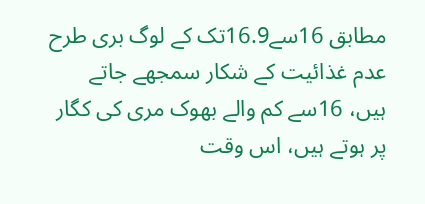مطابق 16سے16.9تک کے لوگ بری طرح عدم غذائیت کے شکار سمجھے جاتے ہیں، 16سے کم والے بھوک مری کی کگار پر ہوتے ہیں، اس وقت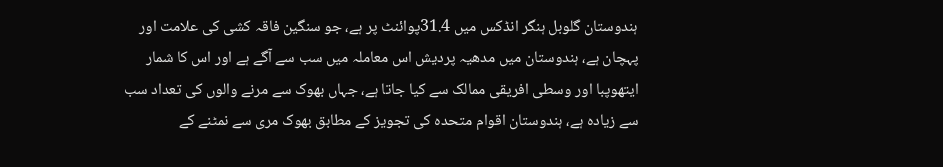ہندوستان گلوبل ہنگر انڈکس میں 31.4پوائنٹ پر ہے، جو سنگین فاقہ کشی کی علامت اور پہچان ہے، ہندوستان میں مدھیہ پردیش اس معاملہ میں سب سے آگے ہے اور اس کا شمار ایتھوپبا اور وسطی افریقی ممالک سے کیا جاتا ہے، جہاں بھوک سے مرنے والوں کی تعداد سب سے زیادہ ہے، ہندوستان اقوام متحدہ کی تجویز کے مطابق بھوک مری سے نمٹنے کے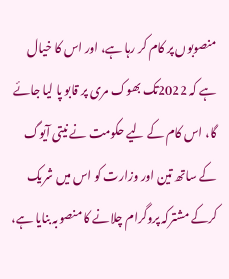منصوبوں پر کام کر رہا ہے، اور اس کا خیال ہے کہ 2022تک بھوک مری پر قابو پا لیا جائے گا، اس کام کے لیے حکومت نے نیتی آیوگ کے ساتھ تین اور وزارت کو اس میں شریک کرکے مشترکہ پروگرام چلانے کا منصوبہ بنایا ہے،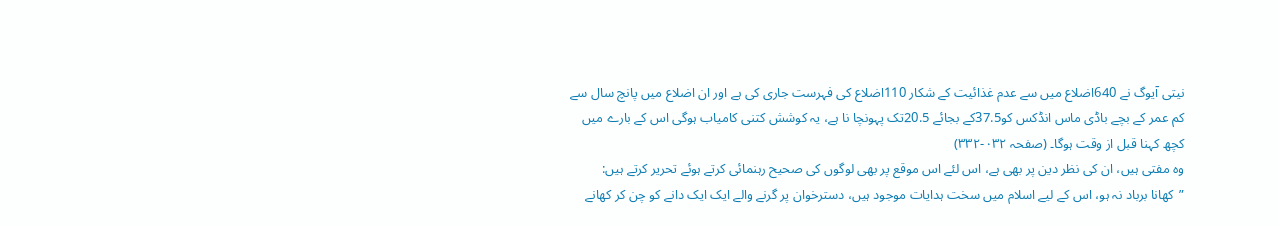نیتی آیوگ نے 640اضلاع میں سے عدم غذائیت کے شکار 110اضلاع کی فہرست جاری کی ہے اور ان اضلاع میں پانچ سال سے کم عمر کے بچے باڈی ماس انڈکس کو37.5کے بجائے 20.5تک پہونچا نا ہے، یہ کوشش کتنی کامیاب ہوگی اس کے بارے میں کچھ کہنا قبل از وقت ہوگا۔ (صفحہ ۰۳۲-۳۳۲)
وہ مفتی ہیں، ان کی نظر دین پر بھی ہے، اس لئے اس موقع پر بھی لوگوں کی صحیح رہنمائی کرتے ہوئے تحریر کرتے ہیں:
”کھانا برباد نہ ہو، اس کے لیے اسلام میں سخت ہدایات موجود ہیں، دسترخوان پر گرنے والے ایک ایک دانے کو چن کر کھانے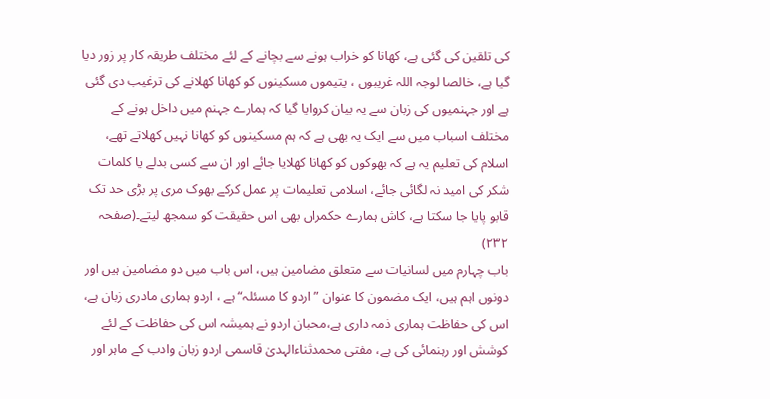کی تلقین کی گئی ہے، کھانا کو خراب ہونے سے بچانے کے لئے مختلف طریقہ کار پر زور دیا گیا ہے، خالصا لوجہ اللہ غریبوں ، یتیموں مسکینوں کو کھانا کھلانے کی ترغیب دی گئی ہے اور جہنمیوں کی زبان سے یہ بیان کروایا گیا کہ ہمارے جہنم میں داخل ہونے کے مختلف اسباب میں سے ایک یہ بھی ہے کہ ہم مسکینوں کو کھانا نہیں کھلاتے تھے، اسلام کی تعلیم یہ ہے کہ بھوکوں کو کھانا کھلایا جائے اور ان سے کسی بدلے یا کلمات شکر کی امید نہ لگائی جائے، اسلامی تعلیمات پر عمل کرکے بھوک مری پر بڑی حد تک قابو پایا جا سکتا ہے، کاش ہمارے حکمراں بھی اس حقیقت کو سمجھ لیتے۔(صفحہ ۲۳۲)
باب چہارم میں لسانیات سے متعلق مضامین ہیں، اس باب میں دو مضامین ہیں اور دونوں اہم ہیں، ایک مضمون کا عنوان ”اردو کا مسئلہ“ ہے ، اردو ہماری مادری زبان ہے، اس کی حفاظت ہماری ذمہ داری ہے،محبان اردو نے ہمیشہ اس کی حفاظت کے لئے کوشش اور رہنمائی کی ہے، مفتی محمدثناءالہدیٰ قاسمی اردو زبان وادب کے ماہر اور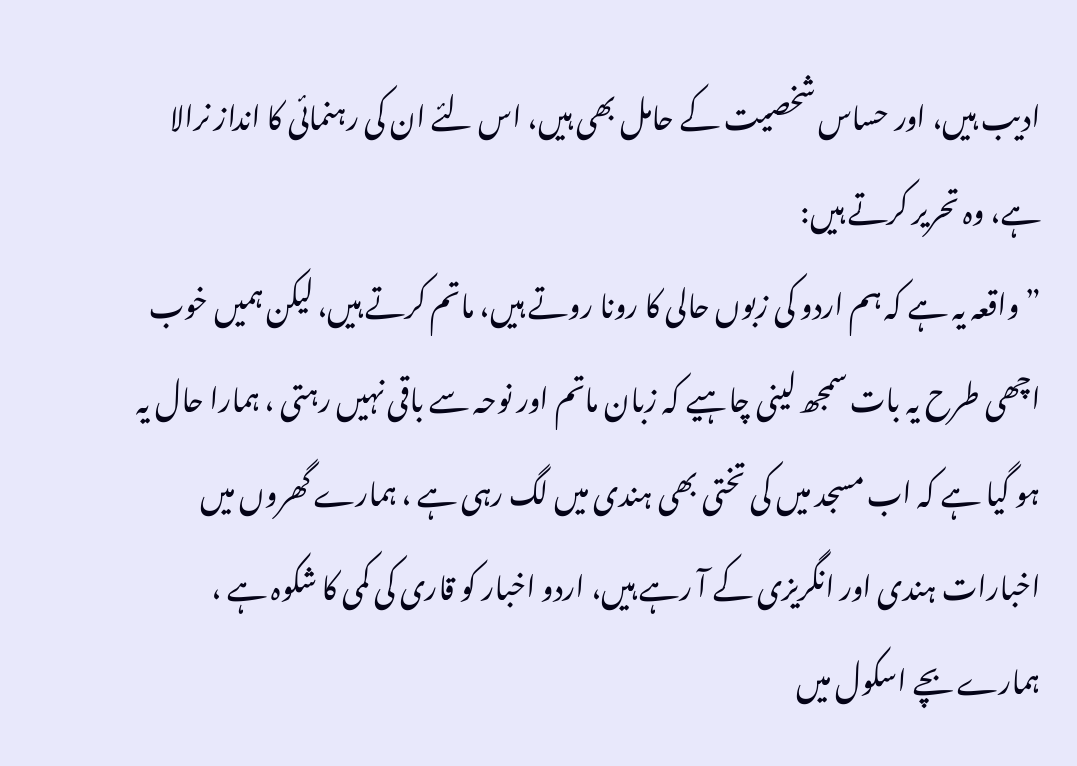ادیب ہیں، اور حساس شخصیت کے حامل بھی ہیں، اس لئے ان کی رہنمائی کا انداز نرالا ہے، وہ تحریر کرتے ہیں:
” واقعہ یہ ہے کہ ہم اردو کی زبوں حالی کا رونا روتے ہیں، ماتم کرتے ہیں، لیکن ہمیں خوب اچھی طرح یہ بات سمجھ لینی چاہیے کہ زبان ماتم اور نوحہ سے باقی نہیں رہتی ، ہمارا حال یہ ہو گیا ہے کہ اب مسجد میں کی تختی بھی ہندی میں لگ رہی ہے ، ہمارے گھروں میں اخبارات ہندی اور انگریزی کے آ رہے ہیں، اردو اخبار کو قاری کی کمی کا شکوہ ہے ، ہمارے بچے اسکول میں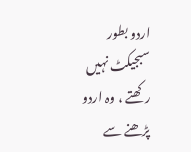اردو بطور سبجیکٹ نہیں رکھتے ، وہ اردو پڑھنے سے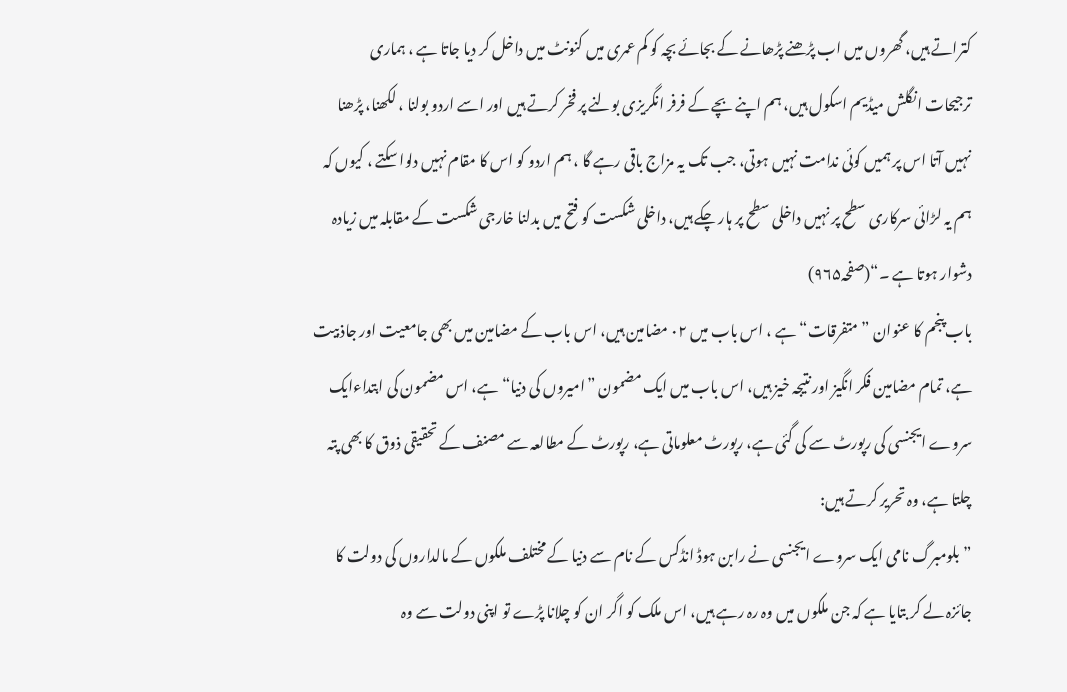کتراتے ہیں، گھروں میں اب پڑھنے پڑھانے کے بجائے بچہ کو کم عمری میں کنونٹ میں داخل کر دیا جاتا ہے ، ہماری ترجیحات انگلش میڈیم اسکول ہیں، ہم اپنے بچے کے فرفر انگریزی بولنے پر فخر کرتے ہیں اور اسے اردو بولنا ، لکھنا، پڑھنا نہیں آتا اس پر ہمیں کوئی ندامت نہیں ہوتی، جب تک یہ مزاج باقی رہے گا ، ہم اردو کو اس کا مقام نہیں دلوا سکتے ، کیوں کہ ہم یہ لڑائی سرکاری سطح پر نہیں داخلی سطح پر ہار چکے ہیں، داخلی شکست کو فتح میں بدلنا خارجی شکست کے مقابلہ میں زیادہ دشوار ہوتا ہے ۔“(صفحہ۹۶۵)
باب پنجم کا عنوان ”متفرقات“ ہے ، اس باب میں ۰۲ مضامین ہیں، اس باب کے مضامین میں بھی جامعیت اور جاذبیت ہے، تمام مضامین فکر انگیز اور نتیجہ خیز ہیں، اس باب میں ایک مضمون ”امیروں کی دنیا“ ہے، اس مضمون کی ابتداءایک سروے ایجنسی کی رپورٹ سے کی گئی ہے، رپورٹ معلوماتی ہے، رپورٹ کے مطالعہ سے مصنف کے تحقیقی ذوق کا بھی پتہ چلتا ہے، وہ تحریر کرتے ہیں:
”بلومبرگ نامی ایک سروے ایجنسی نے رابن ہوڈ انڈکس کے نام سے دنیا کے مختلف ملکوں کے مالداروں کی دولت کا جائزہ لے کر بتایا ہے کہ جن ملکوں میں وہ رہ رہے ہیں، اس ملک کو اگر ان کو چلانا پڑے تو اپنی دولت سے وہ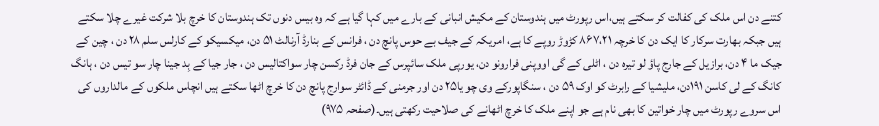کتنے دن اس ملک کی کفالت کر سکتے ہیں،اس رپورٹ میں ہندوستان کے مکیش انبانی کے بارے میں کہا گیا ہے کہ وہ بیس دنوں تک ہندوستان کا خرچ بلا شرکت غیرے چلا سکتے ہیں جبکہ بھارت سرکار کا ایک دن کا خرچہ ۸۶۷،۲۱ کڑوڑ روپے کا ہے، امریکہ کے جیف بے حوس پانچ دن ، فرانس کے بنارڈ آرنالٹ ۵۱ دن، میکسیکو کے کارلس سلم ۲۸ دن ، چین کے جیک ما ۴ دن، برازیل کے جارج پاؤ لو تیرہ دن ، اٹلی کے گی اووپنی فرارونو دن، یورپی ملک سائپرس کے جان فرڈ رکسن چار سواکتالیس دن ، جار جیا کے بِد جینا چار سو تیس دن ، ہانگ کانگ کے لی کاسن ۱۹۱دن، ملیشیا کے رابرٹ کو اوک ۵۹ دن ، سنگاپورکے وی چو یا۲۵ دن اور جرمنی کے ڈائٹر سوارج پانچ دن کا خرچ اٹھا سکتے ہیں انچاس ملکوں کے مالداروں کی اس سروے رپورٹ میں چار خواتین کا بھی نام ہے جو اپنے ملک کا خرچ اٹھانے کی صلاحیت رکھتی ہیں۔(صفحہ ۹۷۵)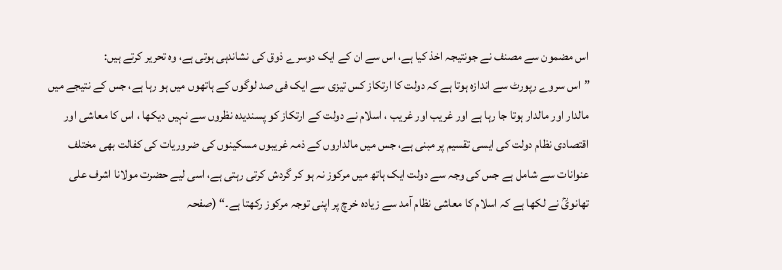اس مضمون سے مصنف نے جونتیجہ اخذ کیا ہے، اس سے ان کے ایک دوسرے ذوق کی نشاندہی ہوتی ہے، وہ تحریر کرتے ہیں:
”اس سروے رپورٹ سے اندازہ ہوتا ہے کہ دولت کا ارتکاز کس تیزی سے ایک فی صد لوگوں کے ہاتھوں میں ہو رہا ہے، جس کے نتیجے میں مالدار اور مالدار ہوتا جا رہا ہے اور غریب اور غریب ، اسلام نے دولت کے ارتکاز کو پسندیدہ نظروں سے نہیں دیکھا ، اس کا معاشی اور اقتصادی نظام دولت کی ایسی تقسیم پر مبنی ہے، جس میں مالداروں کے ذمہ غریبوں مسکینوں کی ضروریات کی کفالت بھی مختلف عنوانات سے شامل ہے جس کی وجہ سے دولت ایک ہاتھ میں مرکوز نہ ہو کر گردش کرتی رہتی ہے، اسی لیے حضرت مولانا اشرف علی تھانویؒ نے لکھا ہے کہ اسلام کا معاشی نظام آمد سے زیادہ خرچ پر اپنی توجہ مرکوز رکھتا ہے۔“ (صفحہ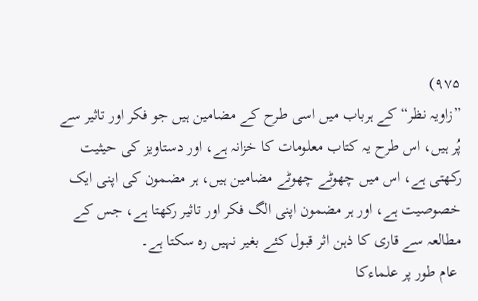۹۷۵)
”زاویہ نظر“ کے ہرباب میں اسی طرح کے مضامین ہیں جو فکر اور تاثیر سے پُر ہیں، اس طرح یہ کتاب معلومات کا خزانہ ہے، اور دستاویز کی حیثیت رکھتی ہے، اس میں چھوٹے چھوٹے مضامین ہیں، ہر مضمون کی اپنی ایک خصوصیت ہے، اور ہر مضمون اپنی الگ فکر اور تاثیر رکھتا ہے، جس کے مطالعہ سے قاری کا ذہن اثر قبول کئے بغیر نہیں رہ سکتا ہے۔
 عام طور پر علماءکا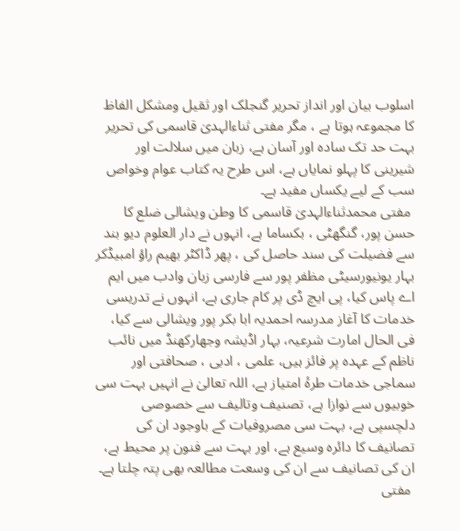اسلوب بیان اور انداز تحریر گنجلک اور ثقیل ومشکل الفاظ کا مجموعہ ہوتا ہے ، مگر مفتی ثناءالہدیٰ قاسمی کی تحریر بہت حد تک سادہ اور آسان ہے، زبان میں سلالت اور شیرینی کا پہلو نمایاں ہے، اس طرح یہ کتاب عوام وخواص سب کے لیے یکساں مفید ہے۔
 مفتی محمدثناءالہدیٰ قاسمی کا وطن ویشالی ضلع کا حسن پور، گنگھٹی ، بکساما ہے، انہوں نے دار العلوم دیو بند سے فضیلت کی سند حاصل کی ، پھر ڈاکٹر بھیم راؤ امبیڈکر بہار یونیورسیٹی مظفر پور سے فارسی زبان وادب میں ایم اے پاس کیا، پی ایچ ڈی پر کام جاری ہے، انہوں نے تدریسی خدمات کا آغاز مدرسہ احمدیہ ابا بکر پور ویشالی سے کیا، فی الحال امارت شرعیہ، بہار اڈیشہ وجھارکھنڈ میں نائب ناظم کے عہدہ پر فائز ہیں، علمی ، ادبی ، صحافتی اور سماجی خدمات طرۂ امتیاز ہے، اللہ تعالیٰ نے انہیں بہت سی خوبیوں سے نوازا ہے، تصنیف وتالیف سے خصوصی دلچسپی ہے، بہت سی مصروفیات کے باوجود ان کی تصانیف کا دائرہ وسیع ہے، اور بہت سے فنون پر محیط ہے، ان کی تصانیف سے ان کی وسعت مطالعہ بھی پتہ چلتا ہے۔
 مفتی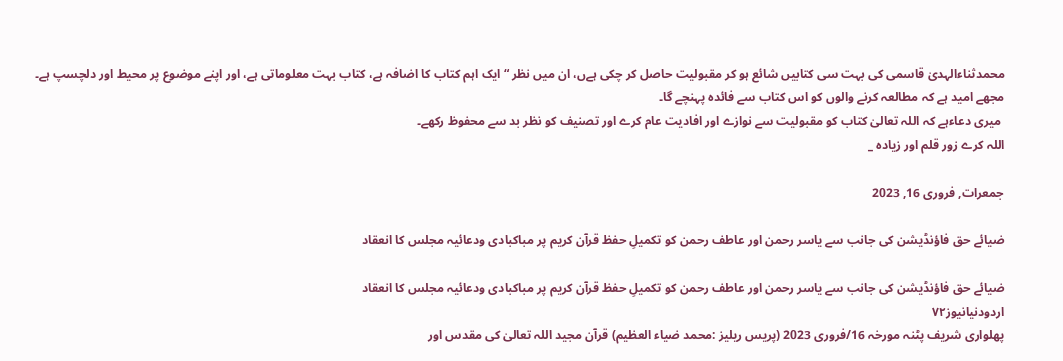محمدثناءالہدیٰ قاسمی کی بہت سی کتابیں شائع ہو کر مقبولیت حاصل کر چکی ہےں، ان میں نظر “ ایک اہم کتاب کا اضافہ ہے، کتاب بہت معلوماتی ہے، اور اپنے موضوع پر محیط اور دلچسپ ہے۔ مجھے امید ہے کہ مطالعہ کرنے والوں کو اس کتاب سے فائدہ پہنچے گا۔
 میری دعاءہے کہ اللہ تعالیٰ کتاب کو مقبولیت سے نوازے اور افادیت عام کرے اور تصنیف کو نظر بد سے محفوظ رکھے۔
اللہ کرے زور قلم اور زیادہ _

جمعرات, فروری 16, 2023

ضیائے حق فاؤنڈیشن کی جانب سے یاسر رحمن اور عاطف رحمن کو تکمیلِ حفظ قرآن کریم پر مباکبادی ودعائیہ مجلس کا انعقاد

ضیائے حق فاؤنڈیشن کی جانب سے یاسر رحمن اور عاطف رحمن کو تکمیلِ حفظ قرآن کریم پر مباکبادی ودعائیہ مجلس کا انعقاد
اردودنیانیوز۷۲
پھلواری شریف پٹنہ مورخہ 16/فروری 2023 (پریس ریلیز :محمد ضیاء العظیم) قرآن مجید اللہ تعالیٰ کی مقدس اور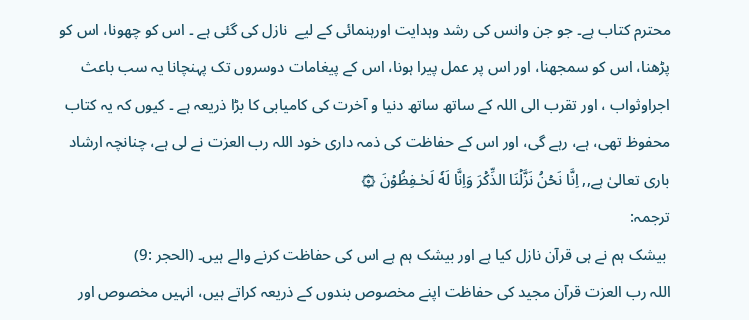محترم کتاب ہے۔ جو جن وانس کی رشد وہدایت اورہنمائی کے لیے  نازل کی گئی ہے ۔ اس کو چھونا، اس کو پڑھنا، اس کو سمجھنا، اور اس پر عمل پیرا ہونا، اس کے پیغامات دوسروں تک پہنچانا یہ سب باعث اجراوثواب ، اور تقرب الی اللہ کے ساتھ ساتھ دنیا و آخرت کی کامیابی کا بڑا ذریعہ ہے ۔ کیوں کہ یہ کتاب محفوظ تھی، ہے، رہے گی، اور اس کے حفاظت کی ذمہ داری خود اللہ رب العزت نے لی ہے، چنانچہ ارشاد باری تعالیٰ ہے,, اِنَّا نَحۡنُ نَزَّلۡنَا الذِّكۡرَ وَاِنَّا لَهٗ لَحٰـفِظُوۡنَ ۞
ترجمہ:
 بیشک ہم نے ہی قرآن نازل کیا ہے اور بیشک ہم ہے اس کی حفاظت کرنے والے ہیں۔ (الحجر :9)
اللہ رب العزت قرآن مجید کی حفاظت اپنے مخصوص بندوں کے ذریعہ کراتے ہیں، انہیں مخصوص اور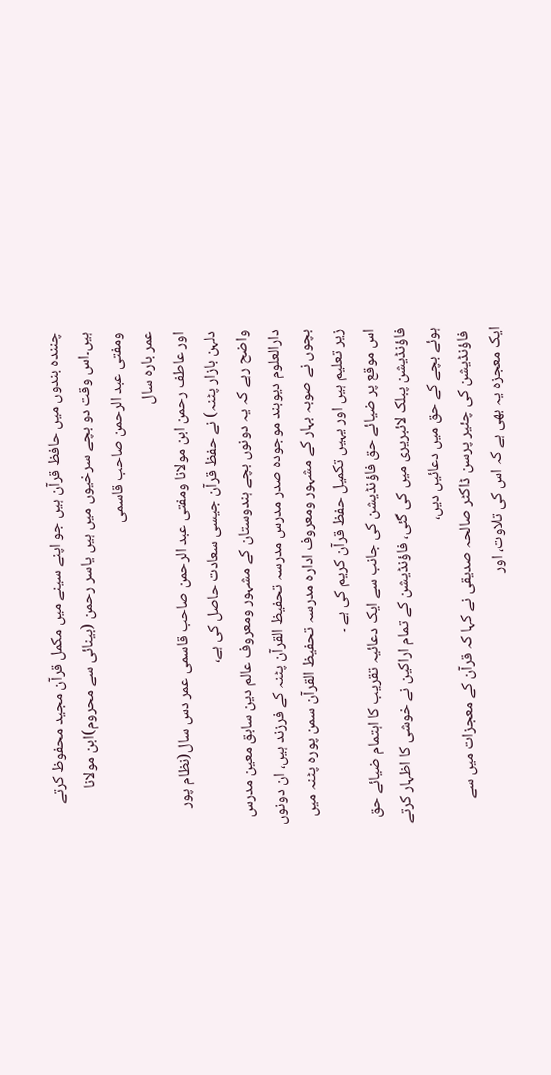چنندہ بندوں میں حافظ قرآن ہیں جو اپنے سینے میں مکمل قرآن مجید محفوظ کرتے ہیں۔اس وقت دو بچے سرخیوں میں ہیں یاسر رحمن (بینائی سے محروم)ابن مولانا ومفتی عبد الرحمن صاحب قاسمی
عمر بارہ سال
اور عاطف رحمن ابن مولانا ومفتی عبد الرحمن صاحب قاسمی عمر دس سال(نظام پور دلہن بازار پٹنہ) نے حفظ قرآن جیسی سعادت حاصل کی ہے،
واضح رہے کہ یہ دونوں بچے ہندوستان کے مشہور ومعروف عالم دین سابق معین مدرس دارالعلوم دیوبند موجودہ صدر مدرس مدرسہ تحفیظ القرآن پٹنہ کے فرزند ہیں، ان دونوں بچوں نے صوبہ بہار کے مشہور ومعروف ادارہ مدرسہ تحفیظ القرآن سمن پورہ پٹنہ میں زیر تعلیم ہیں اور یہیں تکمیل حفظ قرآن کریم کی ہے ۔
اس موقع پر ضیائے حق فاؤنڈیشن کی جانب سے ایک دعائیہ تقریب کا اہتمام ضیائے حق فاؤنڈیشن پبلک لائبریری میں کی گئی، فاؤنڈیشن کے تمام اراکین نے خوشی کا اظہار کرتے ہوئے بچے کے حق میں دعائیں دیں،
 فاؤنڈیشن کی چئیر پرسن ڈاکٹر صالحہ صدیقی نے کہا کہ قرآن کے معجزات میں سے ایک معجزہ یہ بھی ہے کہ اس کی تلاوت، اور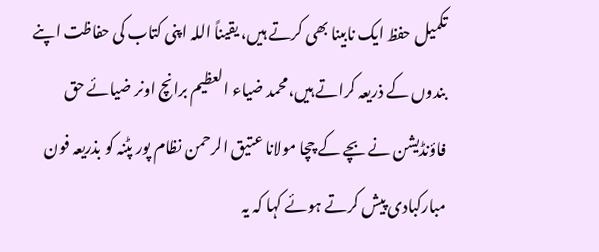تکمیل حفظ ایک نابینا بھی کرتے ہیں، یقیناً اللہ اپنی کتاب کی حفاظت اپنے بندوں کے ذریعہ کراتے ہیں،محمد ضیاء العظیم برانچ اونر ضیائے حق فاؤنڈیشن نے بچے کے چچا مولانا عتیق الرحمن نظام پور پٹنہ کو بذریعہ فون مبارکبادی پیش کرتے ہوئے کہا کہ یہ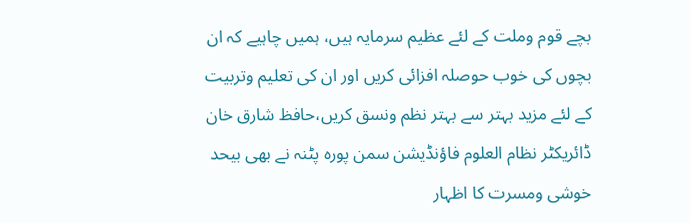بچے قوم وملت کے لئے عظیم سرمایہ ہیں، ہمیں چاہیے کہ ان بچوں کی خوب حوصلہ افزائی کریں اور ان کی تعلیم وتربیت کے لئے مزید بہتر سے بہتر نظم ونسق کریں،حافظ شارق خان ڈائریکٹر نظام العلوم فاؤنڈیشن سمن پورہ پٹنہ نے بھی بیحد خوشی ومسرت کا اظہار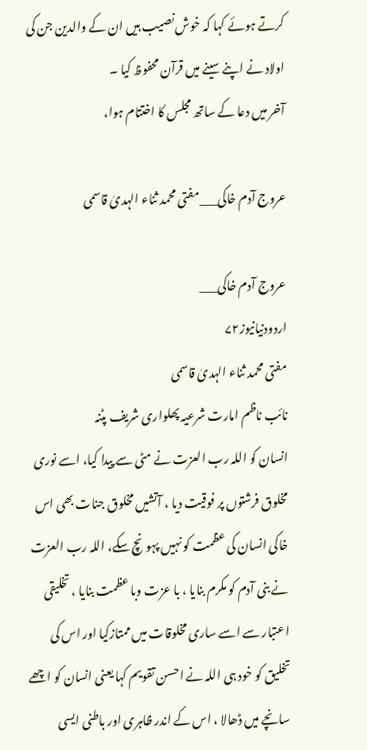کرتے ہوئے کہا کہ خوش نصیب ہیں ان کے والدین جن کی اولاد نے اپنے سینے میں قرآن محفوظ کیا ۔
آخر میں دعا کے ساتھ مجلس کا اختتام ہوا،

عروج آدم خاکی___مفتی محمد ثناء الہدیٰ قاسمی

عروج آدم خاکی___
اردودنیانیوز۷۲
مفتی محمد ثناء الہدیٰ قاسمی
نائب ناظم امارت شرعیہ پھلواری شریف پٹنہ
انسان کو اللہ رب العزت نے مٹی سے پیدا کیا، اسے نوری مخلوق فرشتوں پر فوقیت دیا ، آتشیں مخلوق جنات بھی اس خاکی انسان کی عظمت کو نہیں پہونچ سکے، اللہ رب العزت نے بنی آدم کو مکرم بنایا ، با عزت وبا عظمت بنایا ، تخلیقی اعتبار سے اسے ساری مخلوقات میں ممتازکیا اور اس کی تخلیق کو خود ہی اللہ نے احسن تقویم کہا یعنی انسان کو اچھے سانچے میں ڈھالا ، اس کے اندر ظاہری اور باطنی ایسی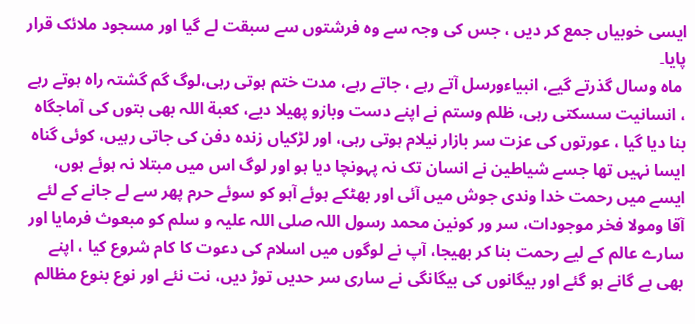ایسی خوبیاں جمع کر دیں ، جس کی وجہ سے وہ فرشتوں سے سبقت لے گیا اور مسجود ملائک قرار پایا۔
 ماہ وسال گذرتے گیے، انبیاءورسل آتے رہے ، جاتے رہے، مدت ختم ہوتی رہی،لوگ گم گشتہ راہ ہوتے رہے ، انسانیت سسکتی رہی، ظلم وستم نے اپنے دست وبازو پھیلا دیے، کعبة اللہ بھی بتوں کی آماجگاہ بنا دیا گیا ، عورتوں کی عزت سر بازار نیلام ہوتی رہی، اور لڑکیاں زندہ دفن کی جاتی رہیں، کوئی گناہ ایسا نہیں تھا جسے شیاطین نے انسان تک نہ پہونچا دیا ہو اور لوگ اس میں مبتلا نہ ہوئے ہوں، ایسے میں رحمت خدا وندی جوش میں آئی اور بھٹکے ہوئے آہو کو سوئے حرم پھر سے لے جانے کے لئے آقا ومولا فخر موجودات، سر ور کونین محمد رسول اللہ صلی اللہ علیہ و سلم کو مبعوث فرمایا اور سارے عالم کے لیے رحمت بنا کر بھیجا، آپ نے لوگوں میں اسلام کی دعوت کا کام شروع کیا ، اپنے بھی بے گانے ہو گئے اور بیگانوں کی بیگانگی نے ساری سر حدیں توڑ دیں، نت نئے اور نوع بنوع مظالم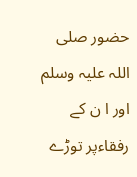حضور صلی اللہ علیہ وسلم اور ا ن کے رفقاءپر توڑے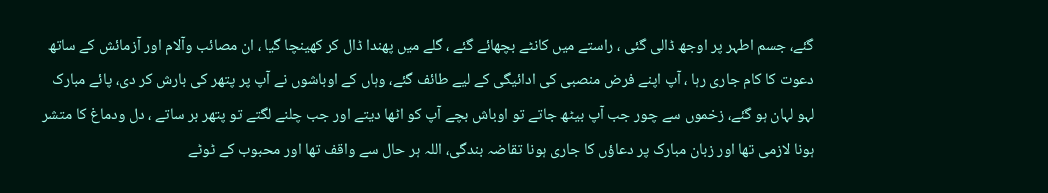گئے، جسم اطہر پر اوجھ ڈالی گئی ، راستے میں کانٹے بچھائے گئے ، گلے میں پھندا ڈال کر کھینچا گیا ، ان مصائب وآلام اور آزمائش کے ساتھ دعوت کا کام جاری رہا ، آپ اپنے فرض منصبی کی ادائیگی کے لیے طائف گئے، وہاں کے اوباشوں نے آپ پر پتھر کی بارش کر دی، پائے مبارک لہو لہان ہو گئے، زخموں سے چور جب آپ بیٹھ جاتے تو اوباش بچے آپ کو اٹھا دیتے اور جب چلنے لگتے تو پتھر بر ساتے ، دل ودماغ کا متشر ہونا لازمی تھا اور زبان مبارک پر دعاؤں کا جاری ہونا تقاضہ بندگی، اللہ ہر حال سے واقف تھا اور محبوب کے ٹوٹے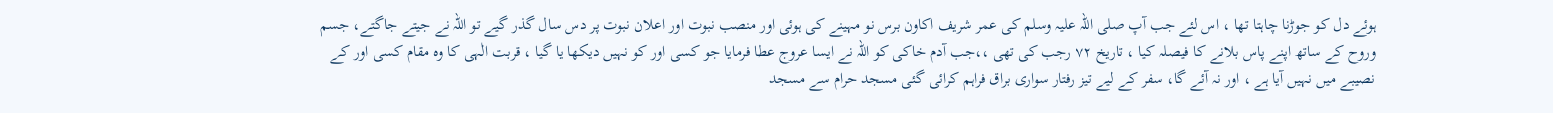ہوئے دل کو جوڑنا چاہتا تھا ، اس لئے جب آپ صلی اللہ علیہ وسلم کی عمر شریف اکاون برس نو مہینے کی ہوئی اور منصب نبوت اور اعلان نبوت پر دس سال گذر گیے تو اللہ نے جیتے جاگتے، جسم وروح کے ساتھ اپنے پاس بلانے کا فیصلہ کیا ، تاریخ ۷۲ رجب کی تھی ،،جب آدم خاکی کو اللہ نے ایسا عروج عطا فرمایا جو کسی اور کو نہیں دیکھا یا گیا ، قربت الٰہی کا وہ مقام کسی اور کے نصیبے میں نہیں آیا ہے ، اور نہ آئے گا، سفر کے لیے تیز رفتار سواری براق فراہم کرائی گئی مسجد حرام سے مسجد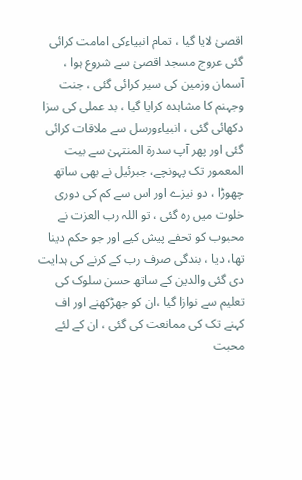اقصیٰ لایا گیا ، تمام انبیاءکی امامت کرائی گئی عروج مسجد اقصیٰ سے شروع ہوا ، آسمان وزمین کی سیر کرائی گئی ، جنت وجہنم کا مشاہدہ کرایا گیا ، بد عملی کی سزا دکھائی گئی ، انبیاءورسل سے ملاقات کرائی گئی اور پھر آپ سدرة المنتہیٰ سے بیت المعمور تک پہونچے، جبرئیل نے بھی ساتھ چھوڑا ، دو نیزے اور اس سے کم کی دوری خلوت میں رہ گئی ، تو اللہ رب العزت نے محبوب کو تحفے پیش کیے اور جو حکم دینا تھا، دیا ، بندگی صرف رب کے کرنے کی ہدایت دی گئی والدین کے ساتھ حسن سلوک کی تعلیم سے نوازا گیا ،ان کو جھڑکھنے اور اف کہنے تک کی ممانعت کی گئی ، ان کے لئے محبت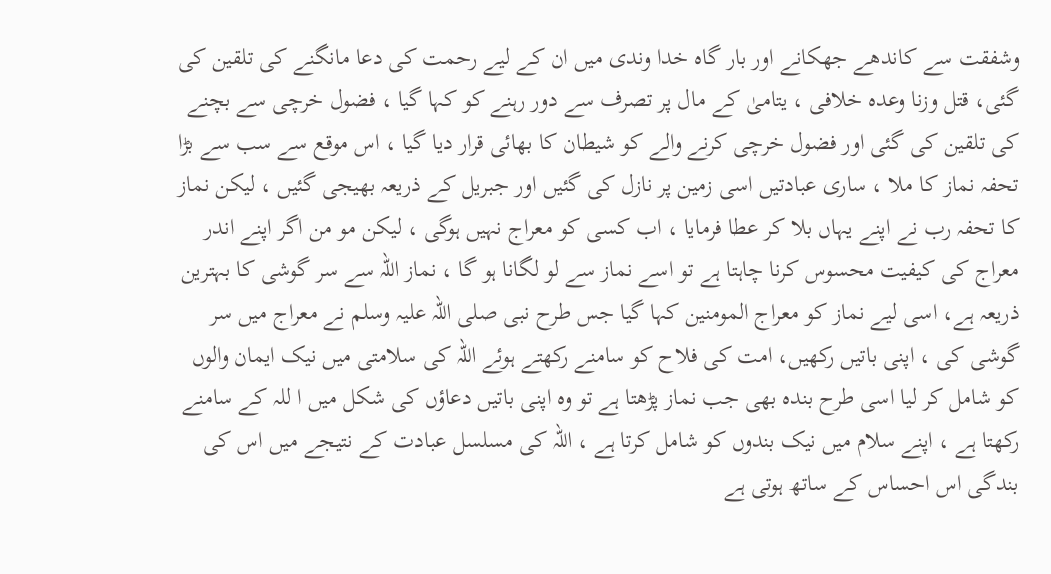وشفقت سے کاندھے جھکانے اور بار گاہ خدا وندی میں ان کے لیے رحمت کی دعا مانگنے کی تلقین کی گئی، قتل وزنا وعدہ خلافی ، یتامیٰ کے مال پر تصرف سے دور رہنے کو کہا گیا ، فضول خرچی سے بچنے کی تلقین کی گئی اور فضول خرچی کرنے والے کو شیطان کا بھائی قرار دیا گیا ، اس موقع سے سب سے بڑا تحفہ نماز کا ملا ، ساری عبادتیں اسی زمین پر نازل کی گئیں اور جبریل کے ذریعہ بھیجی گئیں ، لیکن نماز کا تحفہ رب نے اپنے یہاں بلا کر عطا فرمایا ، اب کسی کو معراج نہیں ہوگی ، لیکن مو من اگر اپنے اندر معراج کی کیفیت محسوس کرنا چاہتا ہے تو اسے نماز سے لو لگانا ہو گا ، نماز اللہ سے سر گوشی کا بہترین ذریعہ ہے، اسی لیے نماز کو معراج المومنین کہا گیا جس طرح نبی صلی اللہ علیہ وسلم نے معراج میں سر گوشی کی ، اپنی باتیں رکھیں، امت کی فلاح کو سامنے رکھتے ہوئے اللہ کی سلامتی میں نیک ایمان والوں کو شامل کر لیا اسی طرح بندہ بھی جب نماز پڑھتا ہے تو وہ اپنی باتیں دعاؤں کی شکل میں ا للہ کے سامنے رکھتا ہے ، اپنے سلام میں نیک بندوں کو شامل کرتا ہے ، اللہ کی مسلسل عبادت کے نتیجے میں اس کی بندگی اس احساس کے ساتھ ہوتی ہے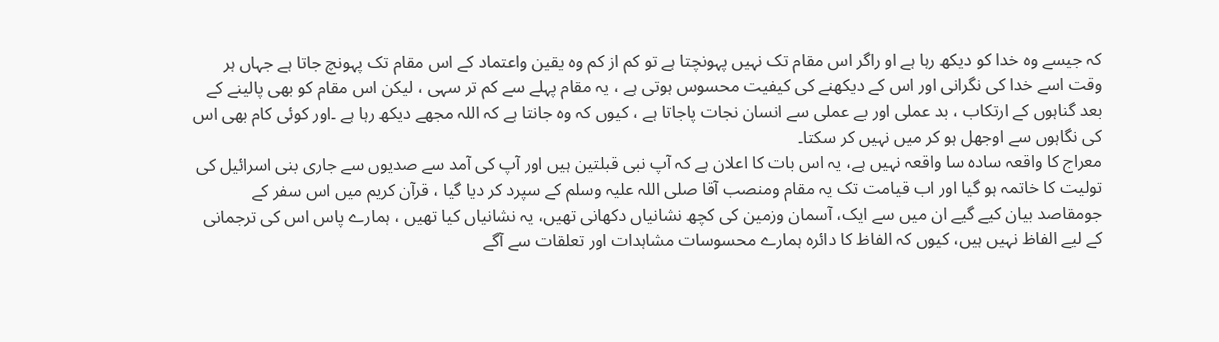کہ جیسے وہ خدا کو دیکھ رہا ہے او راگر اس مقام تک نہیں پہونچتا ہے تو کم از کم وہ یقین واعتماد کے اس مقام تک پہونچ جاتا ہے جہاں ہر وقت اسے خدا کی نگرانی اور اس کے دیکھنے کی کیفیت محسوس ہوتی ہے ، یہ مقام پہلے سے کم تر سہی ، لیکن اس مقام کو بھی پالینے کے بعد گناہوں کے ارتکاب ، بد عملی اور بے عملی سے انسان نجات پاجاتا ہے ، کیوں کہ وہ جانتا ہے کہ اللہ مجھے دیکھ رہا ہے ۔اور کوئی کام بھی اس کی نگاہوں سے اوجھل ہو کر میں نہیں کر سکتا۔
معراج کا واقعہ سادہ سا واقعہ نہیں ہے، یہ اس بات کا اعلان ہے کہ آپ نبی قبلتین ہیں اور آپ کی آمد سے صدیوں سے جاری بنی اسرائیل کی تولیت کا خاتمہ ہو گیا اور اب قیامت تک یہ مقام ومنصب آقا صلی اللہ علیہ وسلم کے سپرد کر دیا گیا ، قرآن کریم میں اس سفر کے جومقاصد بیان کیے گیے ان میں سے ایک، آسمان وزمین کی کچھ نشانیاں دکھانی تھیں، یہ نشانیاں کیا تھیں ، ہمارے پاس اس کی ترجمانی کے لیے الفاظ نہیں ہیں، کیوں کہ الفاظ کا دائرہ ہمارے محسوسات مشاہدات اور تعلقات سے آگے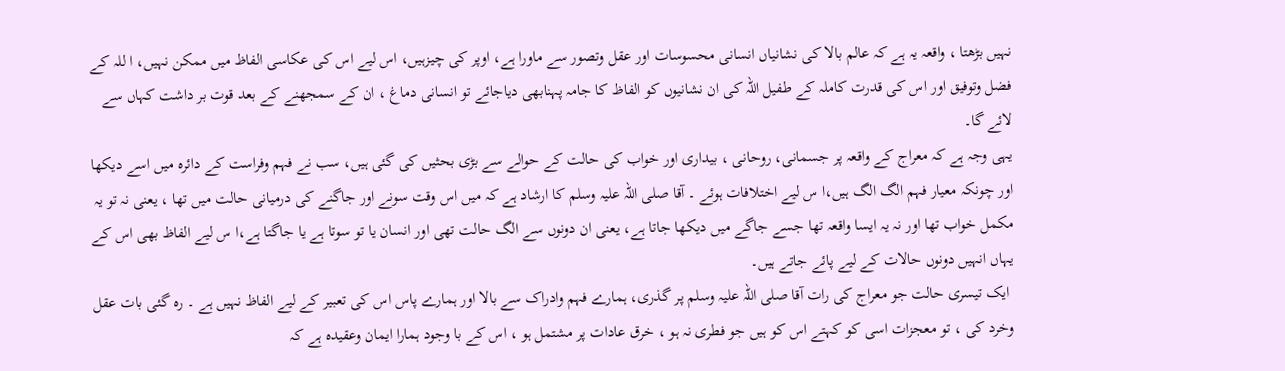نہیں بڑھتا ، واقعہ یہ ہے کہ عالم بالا کی نشانیاں انسانی محسوسات اور عقل وتصور سے ماورا ہے، اوپر کی چیزہیں، اس لیے اس کی عکاسی الفاظ میں ممکن نہیں، ا للہ کے فضل وتوفیق اور اس کی قدرت کاملہ کے طفیل اللہ کی ان نشانیوں کو الفاظ کا جامہ پہنابھی دیاجائے تو انسانی دماغ ، ان کے سمجھنے کے بعد قوت بر داشت کہاں سے لائے گا۔
یہی وجہ ہے کہ معراج کے واقعہ پر جسمانی، روحانی ، بیداری اور خواب کی حالت کے حوالے سے بڑی بحثیں کی گئی ہیں، سب نے فہم وفراست کے دائرہ میں اسے دیکھا اور چونکہ معیار فہم الگ الگ ہیں،ا س لیے اختلافات ہوئے ۔ آقا صلی اللہ علیہ وسلم کا ارشاد ہے کہ میں اس وقت سونے اور جاگنے کی درمیانی حالت میں تھا ، یعنی نہ تو یہ مکمل خواب تھا اور نہ یہ ایسا واقعہ تھا جسے جاگے میں دیکھا جاتا ہے، یعنی ان دونوں سے الگ حالت تھی اور انسان یا تو سوتا ہے یا جاگتا ہے،ا س لیے الفاظ بھی اس کے یہاں انہیں دونوں حالات کے لیے پائے جاتے ہیں۔
 ایک تیسری حالت جو معراج کی رات آقا صلی اللہ علیہ وسلم پر گذری، ہمارے فہم وادراک سے بالا اور ہمارے پاس اس کی تعبیر کے لیے الفاظ نہیں ہے ۔ رہ گئی بات عقل وخرد کی ، تو معجزات اسی کو کہتے اس کو ہیں جو فطری نہ ہو ، خرق عادات پر مشتمل ہو ، اس کے با وجود ہمارا ایمان وعقیدہ ہے کہ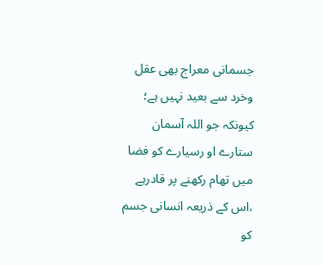جسمانی معراج بھی عقل وخرد سے بعید نہیں ہے؛ کیونکہ جو اللہ آسمان ستارے او رسیارے کو فضا میں تھام رکھنے پر قادرہے ،اس کے ذریعہ انسانی جسم کو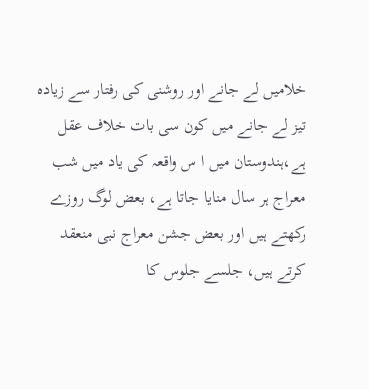خلامیں لے جانے اور روشنی کی رفتار سے زیادہ تیز لے جانے میں کون سی بات خلاف عقل ہے،ہندوستان میں ا س واقعہ کی یاد میں شب معراج ہر سال منایا جاتا ہے، بعض لوگ روزے رکھتے ہیں اور بعض جشن معراج نبی منعقد کرتے ہیں، جلسے جلوس کا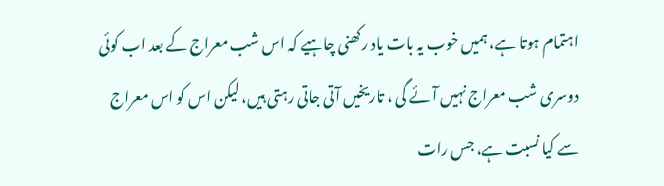اہتمام ہوتا ہے، ہمیں خوب یہ بات یاد رکھنی چاہیے کہ اس شب معراج کے بعد اب کوئی دوسری شب معراج نہیں آئے گی ، تاریخیں آتی جاتی رہتی ہیں، لیکن اس کو اس معراج سے کیا نسبت ہے، جس رات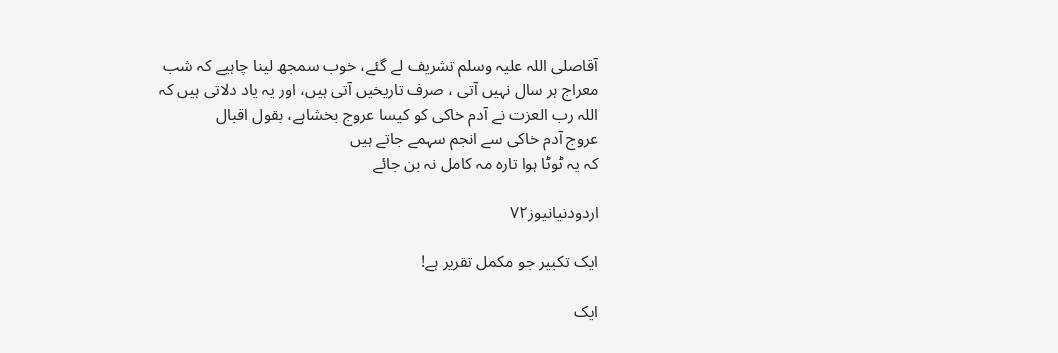آقاصلی اللہ علیہ وسلم تشریف لے گئے، خوب سمجھ لینا چاہیے کہ شب معراج ہر سال نہیں آتی ، صرف تاریخیں آتی ہیں، اور یہ یاد دلاتی ہیں کہ اللہ رب العزت نے آدم خاکی کو کیسا عروج بخشاہے، بقول اقبال
عروج آدم خاکی سے انجم سہمے جاتے ہیں
کہ یہ ٹوٹا ہوا تارہ مہ کامل نہ بن جائے

اردودنیانیوز۷۲

ایک تکبیر جو مکمل تقریر ہے!

ایک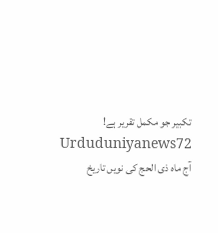تکبیر جو مکمل تقریر ہے!                   Urduduniyanews72 آج ماہ ذی الحج کی نویں تاریخ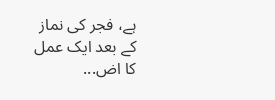ہے، فجر کی نماز کے بعد ایک عمل کا اض...